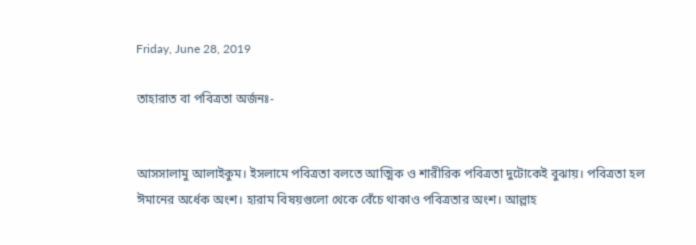Friday, June 28, 2019

তাহারাত বা পবিত্রতা অর্জনঃ-


আসসালামু আলাইকুম। ইসলামে পবিত্রতা বলতে আত্মিক ও শারীরিক পবিত্রতা দুটোকেই বুঝায়। পবিত্রতা হল ঈমানের অর্ধেক অংশ। হারাম বিষয়গুলো থেকে বেঁচে থাকাও পবিত্রতার অংশ। আল্লাহ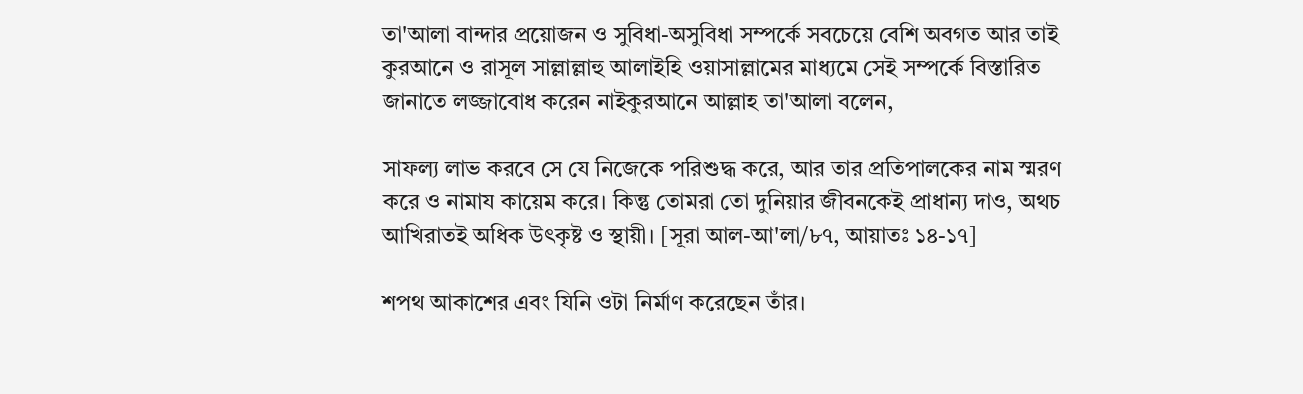তা'আলা বান্দার প্রয়োজন ও সুবিধা-অসুবিধা সম্পর্কে সবচেয়ে বেশি অবগত আর তাই কুরআনে ও রাসূল সাল্লাল্লাহু আলাইহি ওয়াসাল্লামের মাধ্যমে সেই সম্পর্কে বিস্তারিত জানাতে লজ্জাবোধ করেন নাইকুরআনে আল্লাহ তা'আলা বলেন,

সাফল্য লাভ করবে সে যে নিজেকে পরিশুদ্ধ করে, আর তার প্রতিপালকের নাম স্মরণ করে ও নামায কায়েম করে। কিন্তু তোমরা তো দুনিয়ার জীবনকেই প্রাধান্য দাও, অথচ আখিরাতই অধিক উৎকৃষ্ট ও স্থায়ী। [সূরা আল-আ'লা/৮৭, আয়াতঃ ১৪-১৭]

শপথ আকাশের এবং যিনি ওটা নির্মাণ করেছেন তাঁর।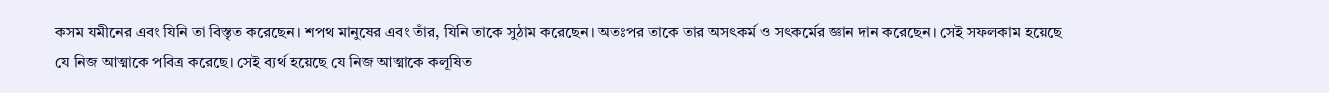কসম যমীনের এবং যিনি তা বিস্তৃত করেছেন। শপথ মানুষের এবং তাঁর, যিনি তাকে সুঠাম করেছেন। অতঃপর তাকে তার অসৎকর্ম ও সৎকর্মের জ্ঞান দান করেছেন। সেই সফলকাম হয়েছে যে নিজ আত্মাকে পবিত্র করেছে। সেই ব্যর্থ হয়েছে যে নিজ আত্মাকে কলূষিত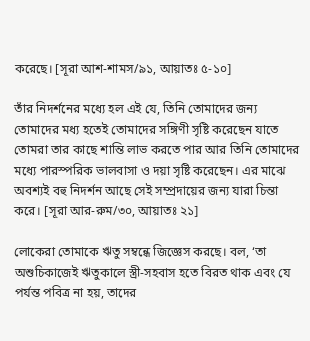করেছে। [সূরা আশ-শামস/৯১, আয়াতঃ ৫-১০]

তাঁর নিদর্শনের মধ্যে হল এই যে, তিনি তোমাদের জন্য তোমাদের মধ্য হতেই তোমাদের সঙ্গিণী সৃষ্টি করেছেন যাতে তোমরা তার কাছে শান্তি লাভ করতে পার আর তিনি তোমাদের মধ্যে পারস্পরিক ভালবাসা ও দয়া সৃষ্টি করেছেন। এর মাঝে অবশ্যই বহু নিদর্শন আছে সেই সম্প্রদায়ের জন্য যারা চিন্তা করে। [সূরা আর-রুম/৩০, আয়াতঃ ২১]

লোকেরা তোমাকে ঋতু সম্বন্ধে জিজ্ঞেস করছে। বল, ‘তা অশুচিকাজেই ঋতুকালে স্ত্রী-সহবাস হতে বিরত থাক এবং যে পর্যন্ত পবিত্র না হয়, তাদের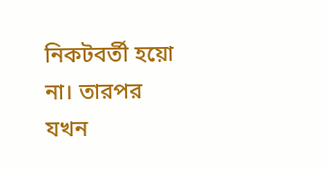নিকটবর্তী হয়ো না। তারপর যখন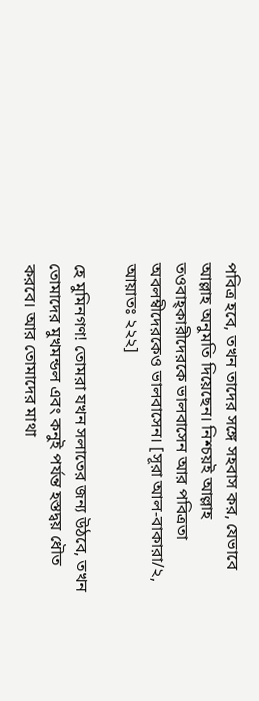পবিত্র হবে, তখন তাদের সঙ্গে সহবাস কর, যেভাবে আল্লাহ অনুমতি দিয়েছেন। নিশ্চয়ই আল্লাহ তওবাহ্কারীদেরকে ভালবাসেন আর পবিত্রতা অবলম্বীদেরকেও ভালবাসেন। [সূরা আল-বাকারা/২, আয়াতঃ ২২২]

হে মুমিনগণ! তোমরা যখন সলাতের জন্য উঠবে, তখন তোমাদের মুখমন্ডল এবং কনুই পর্যন্ত হস্তদ্বয় ধৌত করবে। আর তোমাদের মাথা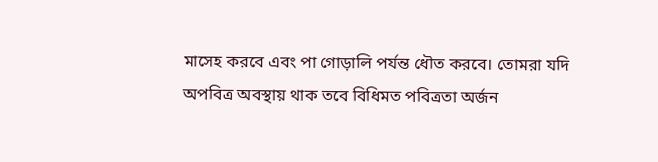মাসেহ করবে এবং পা গোড়ালি পর্যন্ত ধৌত করবে। তোমরা যদি অপবিত্র অবস্থায় থাক তবে বিধিমত পবিত্রতা অর্জন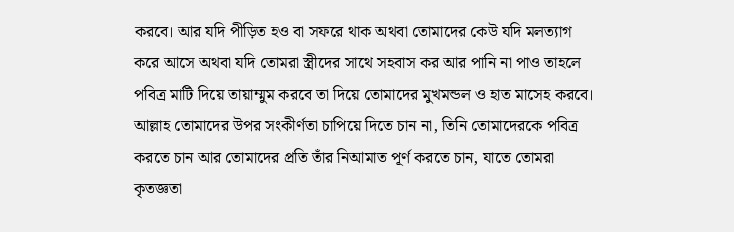করবে। আর যদি পীড়িত হও বা সফরে থাক অথবা তোমাদের কেউ যদি মলত্যাগ করে আসে অথবা যদি তোমরা স্ত্রীদের সাথে সহবাস কর আর পানি না পাও তাহলে পবিত্র মাটি দিয়ে তায়াম্মুম করবে তা দিয়ে তোমাদের মুখমন্ডল ও হাত মাসেহ করবে। আল্লাহ তোমাদের উপর সংকীর্ণতা চাপিয়ে দিতে চান না, তিনি তোমাদেরকে পবিত্র করতে চান আর তোমাদের প্রতি তাঁর নিআমাত পূর্ণ করতে চান, যাতে তোমরা কৃতজ্ঞতা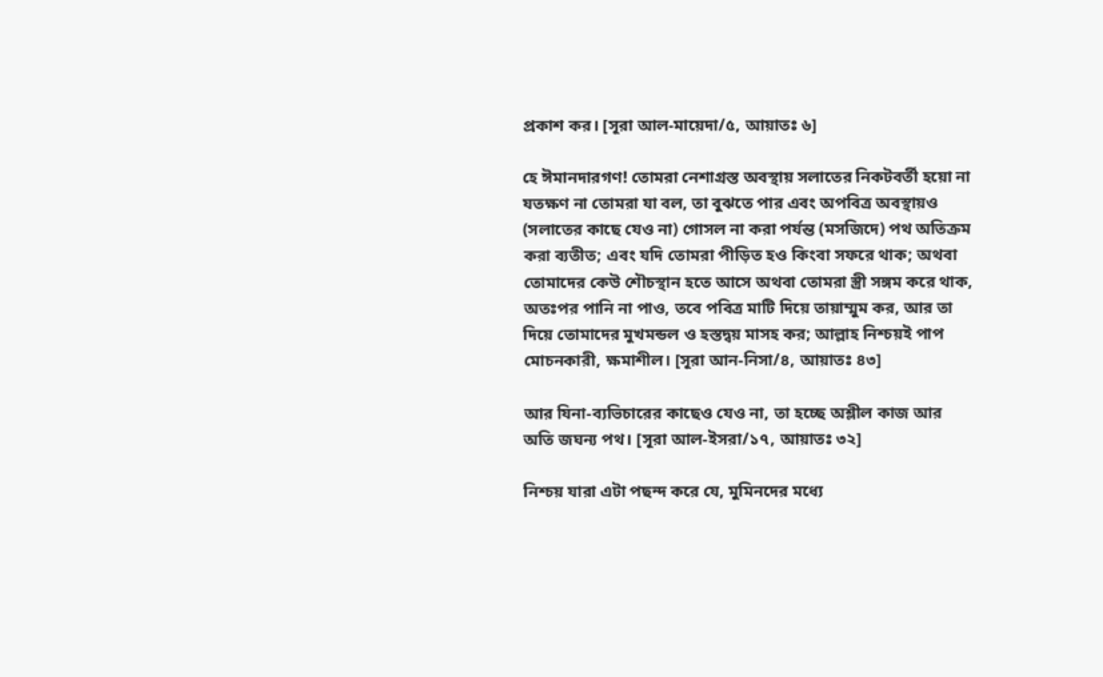প্রকাশ কর। [সূরা আল-মায়েদা/৫, আয়াতঃ ৬]

হে ঈমানদারগণ! তোমরা নেশাগ্রস্ত অবস্থায় সলাতের নিকটবর্তী হয়ো না যতক্ষণ না তোমরা যা বল, তা বুঝতে পার এবং অপবিত্র অবস্থায়ও (সলাতের কাছে যেও না) গোসল না করা পর্যন্ত (মসজিদে) পথ অতিক্রম করা ব্যতীত; এবং যদি তোমরা পীড়িত হও কিংবা সফরে থাক; অথবা তোমাদের কেউ শৌচস্থান হতে আসে অথবা তোমরা স্ত্রী সঙ্গম করে থাক, অতঃপর পানি না পাও, তবে পবিত্র মাটি দিয়ে তায়াম্মুম কর, আর তা দিয়ে তোমাদের মুখমন্ডল ও হস্তদ্বয় মাসহ কর; আল্লাহ নিশ্চয়ই পাপ মোচনকারী, ক্ষমাশীল। [সূরা আন-নিসা/৪, আয়াতঃ ৪৩]

আর যিনা-ব্যভিচারের কাছেও যেও না, তা হচ্ছে অশ্লীল কাজ আর অতি জঘন্য পথ। [সূরা আল-ইসরা/১৭, আয়াতঃ ৩২]

নিশ্চয় যারা এটা পছন্দ করে যে, মুমিনদের মধ্যে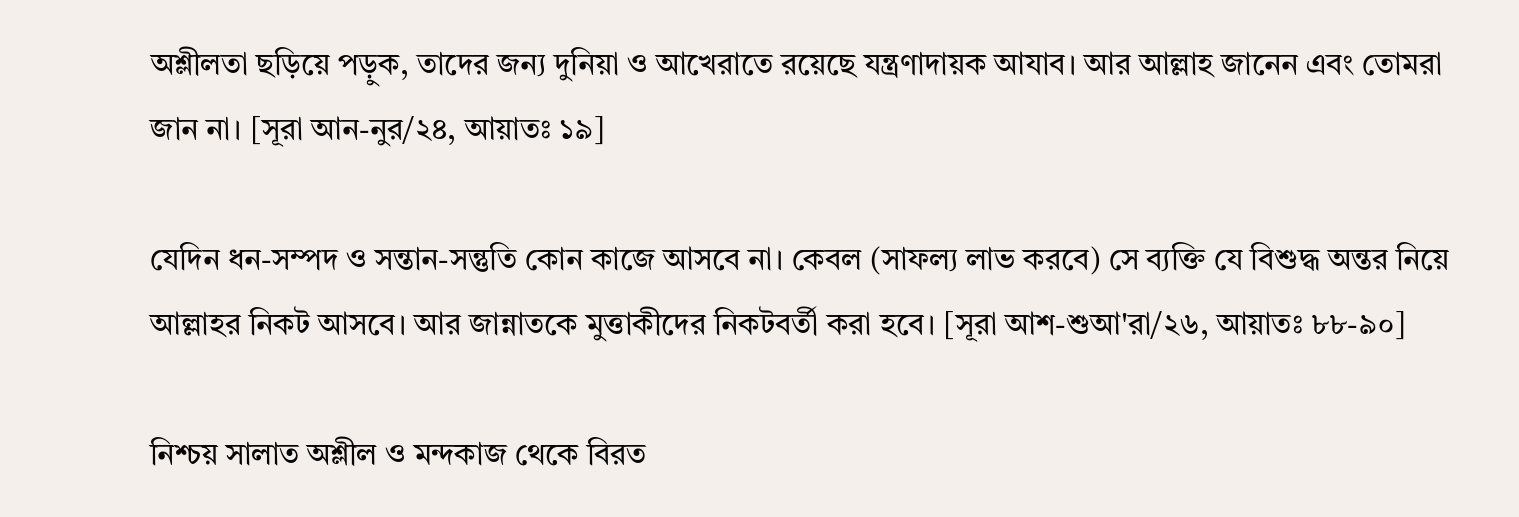অশ্লীলতা ছড়িয়ে পড়ুক, তাদের জন্য দুনিয়া ও আখেরাতে রয়েছে যন্ত্রণাদায়ক আযাব। আর আল্লাহ জানেন এবং তোমরা জান না। [সূরা আন-নুর/২৪, আয়াতঃ ১৯]

যেদিন ধন-সম্পদ ও সন্তান-সন্তুতি কোন কাজে আসবে না। কেবল (সাফল্য লাভ করবে) সে ব্যক্তি যে বিশুদ্ধ অন্তর নিয়ে আল্লাহর নিকট আসবে। আর জান্নাতকে মুত্তাকীদের নিকটবর্তী করা হবে। [সূরা আশ-শুআ'রা/২৬, আয়াতঃ ৮৮-৯০]

নিশ্চয় সালাত অশ্লীল ও মন্দকাজ থেকে বিরত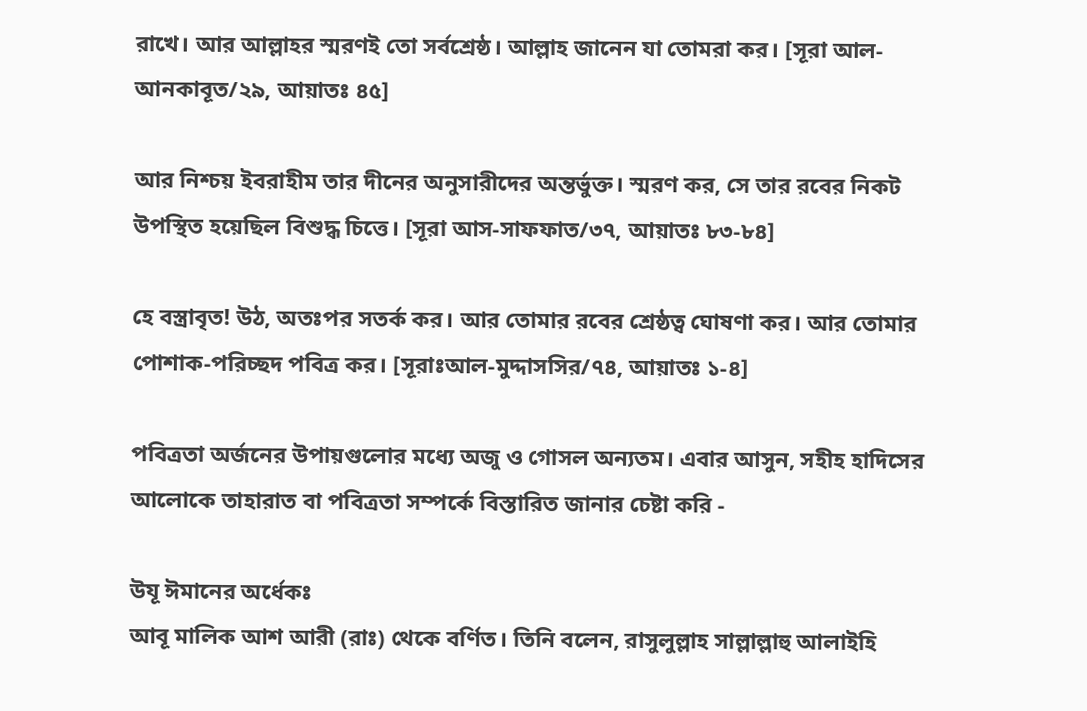রাখে। আর আল্লাহর স্মরণই তো সর্বশ্রেষ্ঠ। আল্লাহ জানেন যা তোমরা কর। [সূরা আল-আনকাবূত/২৯, আয়াতঃ ৪৫]

আর নিশ্চয় ইবরাহীম তার দীনের অনুসারীদের অন্তর্ভুক্ত। স্মরণ কর, সে তার রবের নিকট উপস্থিত হয়েছিল বিশুদ্ধ চিত্তে। [সূরা আস-সাফফাত/৩৭, আয়াতঃ ৮৩-৮৪]

হে বস্ত্রাবৃত! উঠ, অতঃপর সতর্ক কর। আর তোমার রবের শ্রেষ্ঠত্ব ঘোষণা কর। আর তোমার পোশাক-পরিচ্ছদ পবিত্র কর। [সূরাঃআল-মুদ্দাসসির/৭৪, আয়াতঃ ১-৪]

পবিত্রতা অর্জনের উপায়গুলোর মধ্যে অজু ও গোসল অন্যতম। এবার আসুন, সহীহ হাদিসের আলোকে তাহারাত বা পবিত্রতা সম্পর্কে বিস্তারিত জানার চেষ্টা করি -

উযূ ঈমানের অর্ধেকঃ
আবূ মালিক আশ আরী (রাঃ) থেকে বর্ণিত। তিনি বলেন, রাসুলুল্লাহ সাল্লাল্লাহু আলাইহি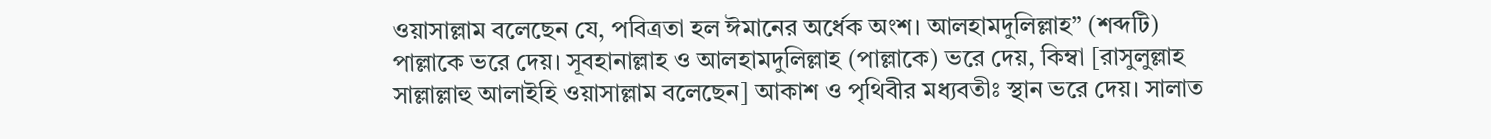ওয়াসাল্লাম বলেছেন যে, পবিত্রতা হল ঈমানের অর্ধেক অংশ। আলহামদুলিল্লাহ” (শব্দটি) পাল্লাকে ভরে দেয়। সূবহানাল্লাহ ও আলহামদুলিল্লাহ (পাল্লাকে) ভরে দেয়, কিম্বা [রাসুলুল্লাহ সাল্লাল্লাহু আলাইহি ওয়াসাল্লাম বলেছেন] আকাশ ও পৃথিবীর মধ্যবতীঃ স্থান ভরে দেয়। সালাত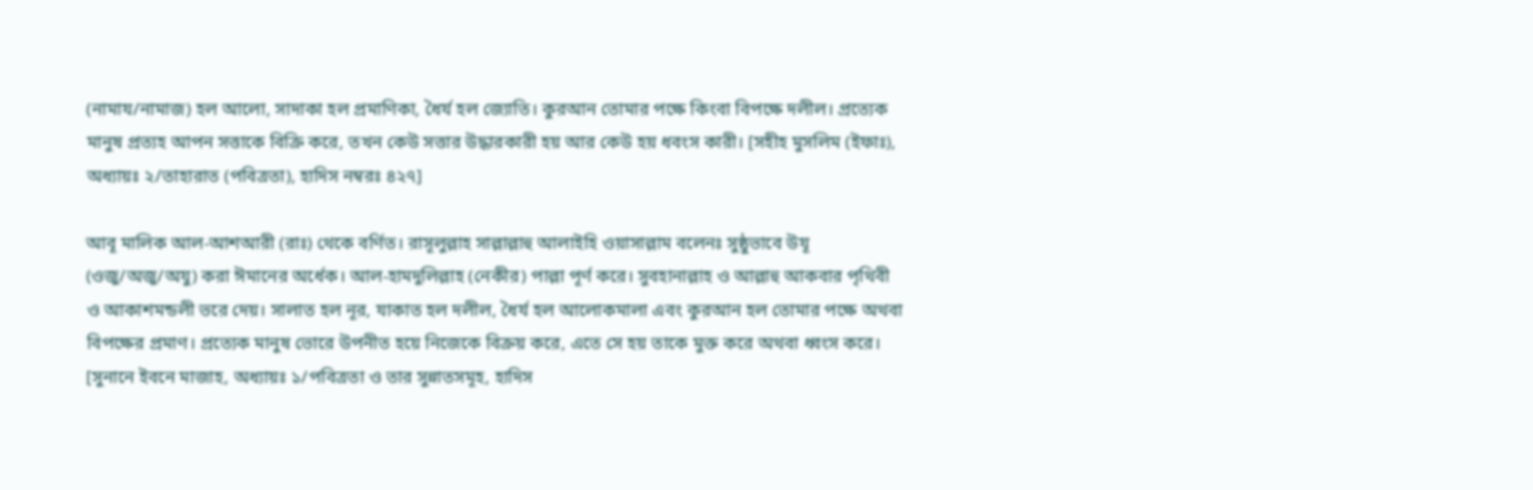(নামায/নামাজ) হল আলো, সাদাকা হল প্রমাণিকা, ধৈর্য হল জ্যোতি। কুরআন তোমার পক্ষে কিংবা বিপক্ষে দলীল। প্রত্যেক মানুষ প্রত্যহ আপন সত্তাকে বিক্রি করে, তখন কেউ সত্তার উদ্ধারকারী হয় আর কেউ হয় ধবংস কারী। [সহীহ মুসলিম (ইফাঃ), অধ্যায়ঃ ২/তাহারাত (পবিত্রতা), হাদিস নম্বরঃ ৪২৭]

আবূ মালিক আল-আশআরী (রাঃ) থেকে বর্ণিত। রাসূলুল্লাহ সাল্লাল্লাহু আলাইহি ওয়াসাল্লাম বলেনঃ সুষ্ঠুভাবে উযূ (ওজু/অজু/অযু) করা ঈমানের অর্ধেক। আল-হামদুলিল্লাহ (নেকীর) পাল্লা পূর্ণ করে। সুবহানাল্লাহ ও আল্লাহু আকবার পৃথিবী ও আকাশমন্ডলী ভরে দেয়। সালাত হল নূর, যাকাত হল দলীল, ধৈর্য হল আলোকমালা এবং কুরআন হল তোমার পক্ষে অথবা বিপক্ষের প্রমাণ। প্রত্যেক মানুষ ভোরে উপনীত হয়ে নিজেকে বিক্রয় করে, এতে সে হয় তাকে মুক্ত করে অথবা ধ্বংস করে। [সুনানে ইবনে মাজাহ, অধ্যায়ঃ ১/পবিত্রতা ও তার সুন্নাতসমূহ, হাদিস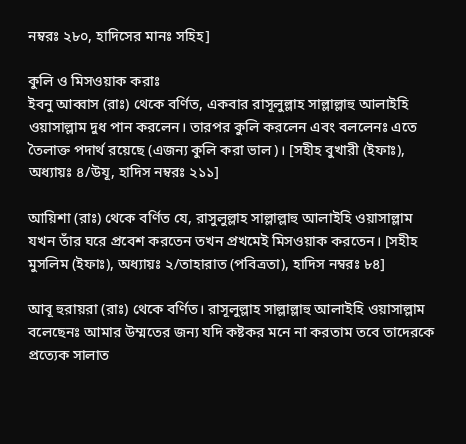নম্বরঃ ২৮০, হাদিসের মানঃ সহিহ]

কুলি ও মিসওয়াক করাঃ
ইবনু আব্বাস (রাঃ) থেকে বর্ণিত, একবার রাসূলুল্লাহ সাল্লাল্লাহু আলাইহি ওয়াসাল্লাম দুধ পান করলেন। তারপর কুলি করলেন এবং বললেনঃ এতে তৈলাক্ত পদার্থ রয়েছে (এজন্য কুলি করা ভাল)। [সহীহ বুখারী (ইফাঃ), অধ্যায়ঃ ৪/উযূ, হাদিস নম্বরঃ ২১১]

আয়িশা (রাঃ) থেকে বর্ণিত যে, রাসুলুল্লাহ সাল্লাল্লাহু আলাইহি ওয়াসাল্লাম যখন তাঁর ঘরে প্রবেশ করতেন তখন প্রখমেই মিসওয়াক করতেন। [সহীহ মুসলিম (ইফাঃ), অধ্যায়ঃ ২/তাহারাত (পবিত্রতা), হাদিস নম্বরঃ ৮৪]

আবূ হুরায়রা (রাঃ) থেকে বর্ণিত। রাসূলুল্লাহ সাল্লাল্লাহু আলাইহি ওয়াসাল্লাম বলেছেনঃ আমার উম্মতের জন্য যদি কষ্টকর মনে না করতাম তবে তাদেরকে প্রত্যেক সালাত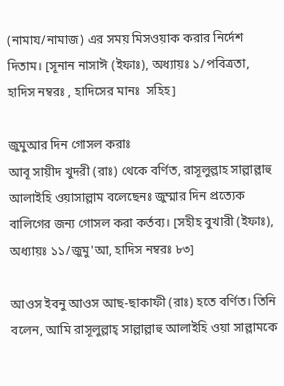(নামায/নামাজ) এর সময় মিসওয়াক করার নির্দেশ দিতাম। [সূনান নাসাঈ (ইফাঃ), অধ্যায়ঃ ১/পবিত্রতা, হাদিস নম্বরঃ , হাদিসের মানঃ  সহিহ]

জুমুআর দিন গোসল করাঃ
আবূ সায়ীদ খুদরী (রাঃ) থেকে বর্ণিত, রাসূলুল্লাহ সাল্লাল্লাহু আলাইহি ওয়াসাল্লাম বলেছেনঃ জুম্মার দিন প্রত্যেক বালিগের জন্য গোসল করা কর্তব্য। [সহীহ বুখারী (ইফাঃ), অধ্যায়ঃ ১১/জুমু'আ, হাদিস নম্বরঃ ৮৩]

আওস ইবনু আওস আছ-ছাকাফী (রাঃ) হতে বর্ণিত। তিনি বলেন, আমি রাসূলুল্লাহ্ সাল্লাল্লাহু আলাইহি ওয়া সাল্লামকে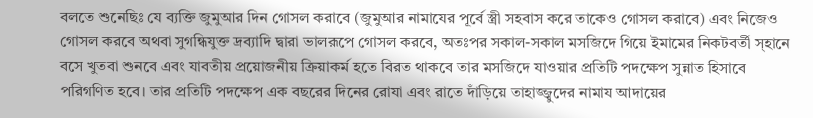বলতে শুনেছিঃ যে ব্যক্তি জুমুআর দিন গোসল করাবে (জুমুআর নামাযের পূর্বে স্ত্রী সহবাস করে তাকেও গোসল করাবে) এবং নিজেও গোসল করবে অথবা সুগন্ধিযুক্ত দ্রব্যাদি দ্বারা ভালরূপে গোসল করবে, অতঃপর সকাল-সকাল মসজিদে গিয়ে ইমামের নিকটবর্তী স্হানে বসে খুতবা শুনবে এবং যাবতীয় প্রয়োজনীয় ক্রিয়াকর্ম হতে বিরত থাকবে তার মসজিদে যাওয়ার প্রতিটি পদক্ষেপ সুন্নাত হিসাবে পরিগণিত হবে। তার প্রতিটি পদক্ষেপ এক বছরের দিনের রোযা এবং রাতে দাঁড়িয়ে তাহাজ্জ্বুদের নামায আদায়ের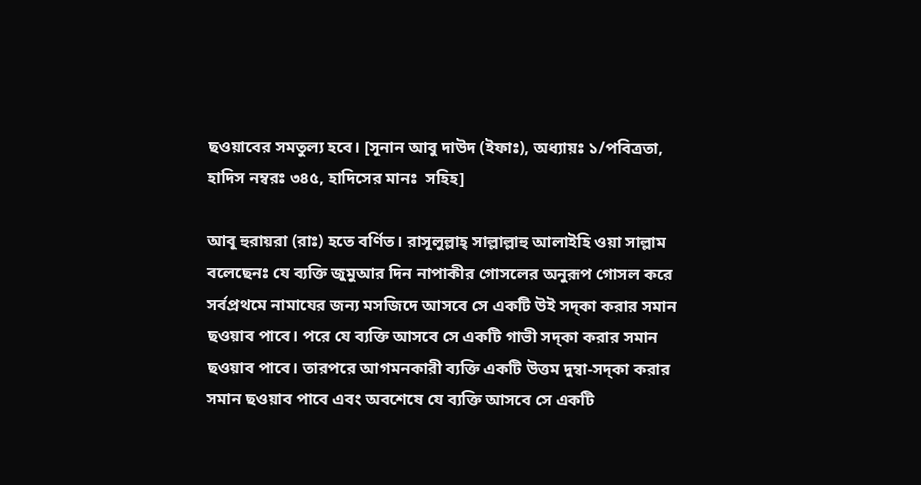ছওয়াবের সমতুল্য হবে। [সূনান আবু দাউদ (ইফাঃ), অধ্যায়ঃ ১/পবিত্রতা, হাদিস নম্বরঃ ৩৪৫, হাদিসের মানঃ  সহিহ]

আবূ হুরায়রা (রাঃ) হতে বর্ণিত। রাসূলুল্লাহ্ সাল্লাল্লাহু আলাইহি ওয়া সাল্লাম বলেছেনঃ যে ব্যক্তি জুমুআর দিন নাপাকীর গোসলের অনুরূপ গোসল করে সর্বপ্রথমে নামাযের জন্য মসজিদে আসবে সে একটি উই সদ্কা করার সমান ছওয়াব পাবে। পরে যে ব্যক্তি আসবে সে একটি গাভী সদ্কা করার সমান ছওয়াব পাবে। তারপরে আগমনকারী ব্যক্তি একটি উত্তম দুম্বা-সদ্কা করার সমান ছওয়াব পাবে এবং অবশেষে যে ব্যক্তি আসবে সে একটি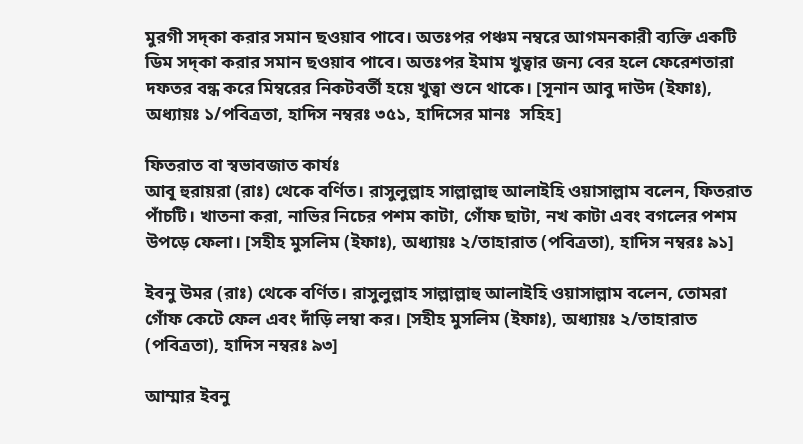মুরগী সদ্কা করার সমান ছওয়াব পাবে। অতঃপর পঞ্চম নম্বরে আগমনকারী ব্যক্তি একটি ডিম সদ্কা করার সমান ছওয়াব পাবে। অতঃপর ইমাম খুত্বার জন্য বের হলে ফেরেশতারা দফতর বন্ধ করে মিম্বরের নিকটবর্তী হয়ে খুত্বা শুনে থাকে। [সূনান আবু দাউদ (ইফাঃ), অধ্যায়ঃ ১/পবিত্রতা, হাদিস নম্বরঃ ৩৫১, হাদিসের মানঃ  সহিহ]

ফিতরাত বা স্বভাবজাত কার্যঃ
আবূ হুরায়রা (রাঃ) থেকে বর্ণিত। রাসুলুল্লাহ সাল্লাল্লাহু আলাইহি ওয়াসাল্লাম বলেন, ফিতরাত পাঁচটি। খাতনা করা, নাভির নিচের পশম কাটা, গোঁফ ছাটা, নখ কাটা এবং বগলের পশম উপড়ে ফেলা। [সহীহ মুসলিম (ইফাঃ), অধ্যায়ঃ ২/তাহারাত (পবিত্রতা), হাদিস নম্বরঃ ৯১]

ইবনু উমর (রাঃ) থেকে বর্ণিত। রাসুলুল্লাহ সাল্লাল্লাহু আলাইহি ওয়াসাল্লাম বলেন, তোমরা গোঁফ কেটে ফেল এবং দাঁড়ি লম্বা কর। [সহীহ মুসলিম (ইফাঃ), অধ্যায়ঃ ২/তাহারাত (পবিত্রতা), হাদিস নম্বরঃ ৯৩]

আম্মার ইবনু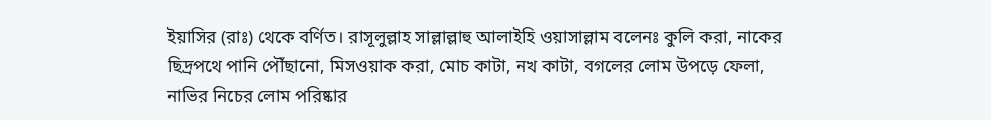ইয়াসির (রাঃ) থেকে বর্ণিত। রাসূলুল্লাহ সাল্লাল্লাহু আলাইহি ওয়াসাল্লাম বলেনঃ কুলি করা, নাকের ছিদ্রপথে পানি পৌঁছানো, মিসওয়াক করা, মোচ কাটা, নখ কাটা, বগলের লোম উপড়ে ফেলা, নাভির নিচের লোম পরিষ্কার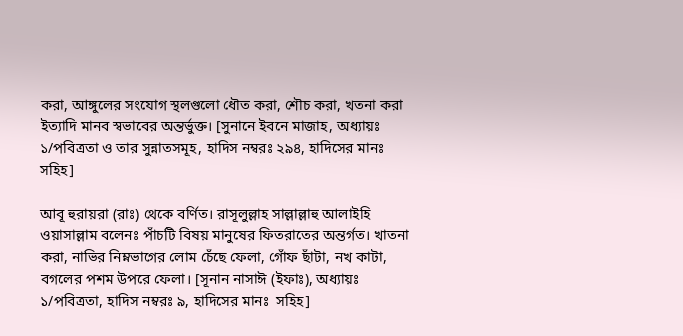করা, আঙ্গুলের সংযোগ স্থলগুলো ধৌত করা, শৌচ করা, খতনা করা ইত্যাদি মানব স্বভাবের অন্তর্ভুক্ত। [সুনানে ইবনে মাজাহ, অধ্যায়ঃ ১/পবিত্রতা ও তার সুন্নাতসমূহ, হাদিস নম্বরঃ ২৯৪, হাদিসের মানঃ সহিহ]

আবূ হুরায়রা (রাঃ) থেকে বর্ণিত। রাসূলুল্লাহ সাল্লাল্লাহু আলাইহি ওয়াসাল্লাম বলেনঃ পাঁচটি বিষয় মানুষের ফিতরাতের অন্তর্গত। খাতনা করা, নাভির নিম্নভাগের লোম চেঁছে ফেলা, গোঁফ ছাঁটা, নখ কাটা, বগলের পশম উপরে ফেলা। [সূনান নাসাঈ (ইফাঃ), অধ্যায়ঃ ১/পবিত্রতা, হাদিস নম্বরঃ ৯, হাদিসের মানঃ  সহিহ]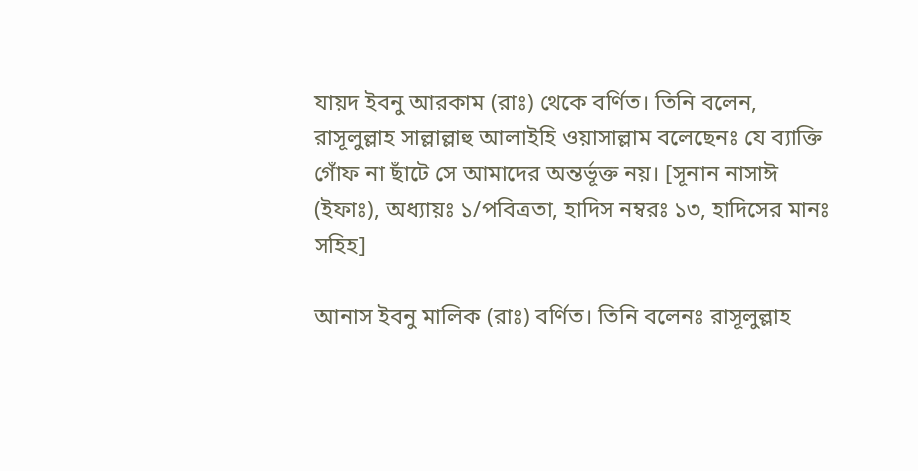যায়দ ইবনু আরকাম (রাঃ) থেকে বর্ণিত। তিনি বলেন, রাসূলুল্লাহ সাল্লাল্লাহু আলাইহি ওয়াসাল্লাম বলেছেনঃ যে ব্যাক্তি গোঁফ না ছাঁটে সে আমাদের অন্তর্ভূক্ত নয়। [সূনান নাসাঈ (ইফাঃ), অধ্যায়ঃ ১/পবিত্রতা, হাদিস নম্বরঃ ১৩, হাদিসের মানঃ  সহিহ]

আনাস ইবনু মালিক (রাঃ) বর্ণিত। তিনি বলেনঃ রাসূলুল্লাহ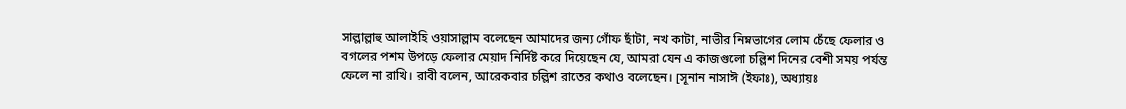সাল্লাল্লাহু আলাইহি ওয়াসাল্লাম বলেছেন আমাদের জন্য গোঁফ ছাঁটা, নখ কাটা, নাভীর নিম্নভাগের লোম চেঁছে ফেলার ও বগলের পশম উপড়ে ফেলার মেয়াদ নির্দিষ্ট করে দিয়েছেন যে, আমরা যেন এ কাজগুলো চল্লিশ দিনের বেশী সময় পর্যন্ত ফেলে না রাখি। রাবী বলেন, আরেকবার চল্লিশ রাতের কথাও বলেছেন। [সূনান নাসাঈ (ইফাঃ), অধ্যায়ঃ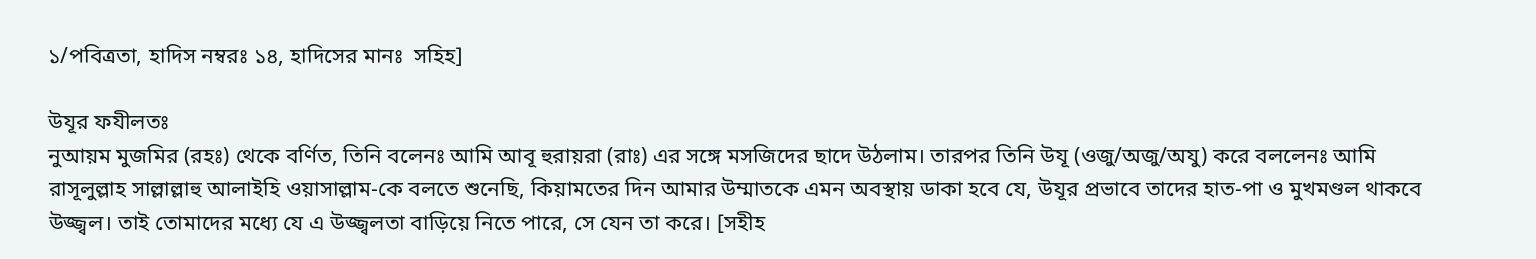১/পবিত্রতা, হাদিস নম্বরঃ ১৪, হাদিসের মানঃ  সহিহ]

উযূর ফযীলতঃ
নুআয়ম মুজমির (রহঃ) থেকে বর্ণিত, তিনি বলেনঃ আমি আবূ হুরায়রা (রাঃ) এর সঙ্গে মসজিদের ছাদে উঠলাম। তারপর তিনি উযূ (ওজু/অজু/অযু) করে বললেনঃ আমি রাসূলুল্লাহ সাল্লাল্লাহু আলাইহি ওয়াসাল্লাম-কে বলতে শুনেছি, কিয়ামতের দিন আমার উম্মাতকে এমন অবস্থায় ডাকা হবে যে, উযূর প্রভাবে তাদের হাত-পা ও মুখমণ্ডল থাকবে উজ্জ্বল। তাই তোমাদের মধ্যে যে এ উজ্জ্বলতা বাড়িয়ে নিতে পারে, সে যেন তা করে। [সহীহ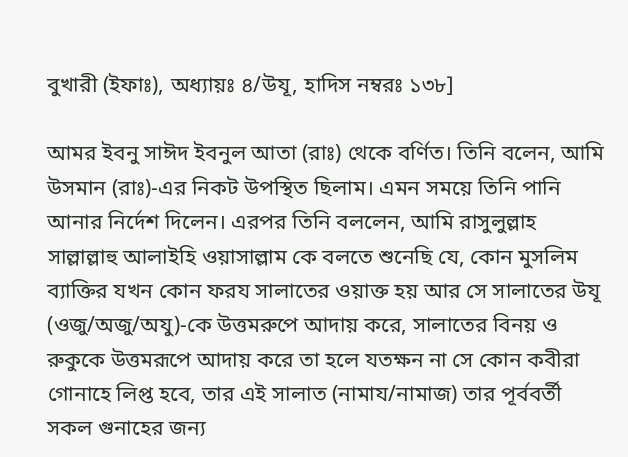বুখারী (ইফাঃ), অধ্যায়ঃ ৪/উযূ, হাদিস নম্বরঃ ১৩৮]

আমর ইবনু সাঈদ ইবনুল আতা (রাঃ) থেকে বর্ণিত। তিনি বলেন, আমি উসমান (রাঃ)-এর নিকট উপস্থিত ছিলাম। এমন সময়ে তিনি পানি আনার নির্দেশ দিলেন। এরপর তিনি বললেন, আমি রাসুলুল্লাহ সাল্লাল্লাহু আলাইহি ওয়াসাল্লাম কে বলতে শুনেছি যে, কোন মুসলিম ব্যাক্তির যখন কোন ফরয সালাতের ওয়াক্ত হয় আর সে সালাতের উযূ (ওজু/অজু/অযু)-কে উত্তমরুপে আদায় করে, সালাতের বিনয় ও রুকুকে উত্তমরূপে আদায় করে তা হলে যতক্ষন না সে কোন কবীরা গোনাহে লিপ্ত হবে, তার এই সালাত (নামায/নামাজ) তার পূর্ববর্তী সকল গুনাহের জন্য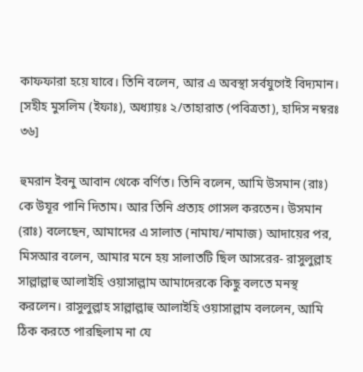কাফফারা হয়ে যাবে। তিনি বলেন, আর এ অবস্থা সর্বযুগেই বিদ্যমান। [সহীহ মুসলিম (ইফাঃ), অধ্যায়ঃ ২/তাহারাত (পবিত্রতা), হাদিস নম্বরঃ ৩৬]

হুমরান ইবনু আবান থেকে বর্ণিত। তিনি বলেন, আমি উসমান (রাঃ) কে উযূর পানি দিতাম। আর তিনি প্রত্যহ গোসল করতেন। উসমান (রাঃ) বলেছেন, আমাদের এ সালাত (নামায/নামাজ) আদায়ের পর, মিসআর বলেন, আমার মনে হয় সালাতটি ছিল আসরের- রাসুলুল্লাহ সাল্লাল্লাহু আলাইহি ওয়াসাল্লাম আমাদেরকে কিছু বলতে মনস্থ করলেন। রাসুলুল্লাহ সাল্লাল্লাহু আলাইহি ওয়াসাল্লাম বললেন, আমি ঠিক করতে পারছিলাম না যে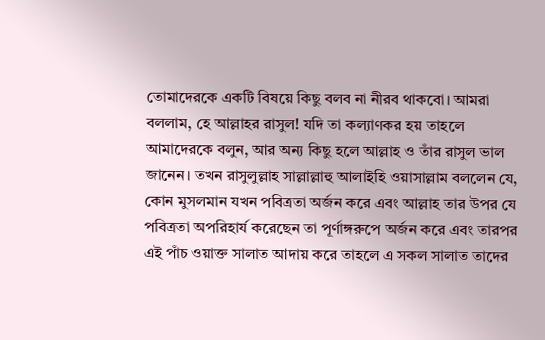তোমাদেরকে একটি বিষয়ে কিছু বলব না নীরব থাকবো। আমরা বললাম, হে আল্লাহর রাসুল! যদি তা কল্যাণকর হয় তাহলে আমাদেরকে বলুন, আর অন্য কিছু হলে আল্লাহ ও তাঁর রাসুল ভাল জানেন। তখন রাসুলুল্লাহ সাল্লাল্লাহু আলাইহি ওয়াসাল্লাম বললেন যে, কোন মুসলমান যখন পবিত্রতা অর্জন করে এবং আল্লাহ তার উপর যে পবিত্রতা অপরিহার্য করেছেন তা পূর্ণাঙ্গরুপে অর্জন করে এবং তারপর এই পাঁচ ওয়াক্ত সালাত আদায় করে তাহলে এ সকল সালাত তাদের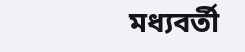মধ্যবর্তী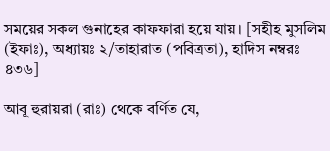সময়ের সকল গুনাহের কাফফারা হয়ে যায়। [সহীহ মুসলিম (ইফাঃ), অধ্যায়ঃ ২/তাহারাত (পবিত্রতা), হাদিস নম্বরঃ ৪৩৬]

আবূ হুরায়রা (রাঃ) থেকে বর্ণিত যে,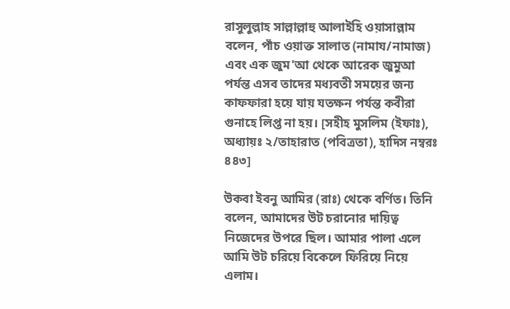রাসুলুল্লাহ সাল্লাল্লাহু আলাইহি ওয়াসাল্লাম বলেন, পাঁচ ওয়াক্ত সালাত (নামায/নামাজ) এবং এক জুম'আ থেকে আরেক জুমুআ পর্যন্ত এসব তাদের মধ্যবতী সময়ের জন্য কাফফারা হয়ে যায় যতক্ষন পর্যন্ত কবীরা গুনাহে লিপ্ত না হয়। [সহীহ মুসলিম (ইফাঃ), অধ্যায়ঃ ২/তাহারাত (পবিত্রতা), হাদিস নম্বরঃ ৪৪৩]

উকবা ইবনু আমির (রাঃ) থেকে বর্ণিত। তিনি বলেন, আমাদের উট চরানোর দায়িত্ব নিজেদের উপরে ছিল। আমার পালা এলে আমি উট চরিয়ে বিকেলে ফিরিয়ে নিয়ে এলাম।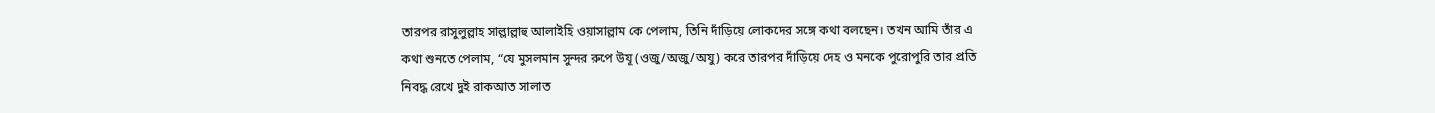তারপর রাসুলুল্লাহ সাল্লাল্লাহু আলাইহি ওয়াসাল্লাম কে পেলাম, তিনি দাঁড়িয়ে লোকদের সঙ্গে কথা বলছেন। তখন আমি তাঁর এ কথা শুনতে পেলাম, “যে মুসলমান সুন্দর রুপে উযূ (ওজু/অজু/অযু) করে তারপর দাঁড়িয়ে দেহ ও মনকে পুরোপুরি তার প্রতি নিবদ্ধ রেখে দুই রাকআত সালাত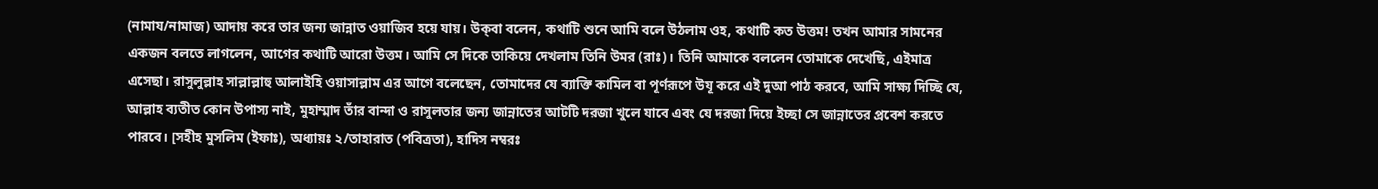(নামায/নামাজ) আদায় করে তার জন্য জান্নাত ওয়াজিব হয়ে যায়। উক্‌বা বলেন, কথাটি শুনে আমি বলে উঠলাম ওহ, কথাটি কত উত্তম! তখন আমার সামনের একজন বলতে লাগলেন, আগের কথাটি আরো উত্তম। আমি সে দিকে তাকিয়ে দেখলাম তিনি উমর (রাঃ)। তিনি আমাকে বললেন তোমাকে দেখেছি, এইমাত্র এসেছা। রাসুলুল্লাহ সাল্লাল্লাহু আলাইহি ওয়াসাল্লাম এর আগে বলেছেন, তোমাদের যে ব্যাক্তি কামিল বা পূর্ণরূপে উযূ করে এই দুআ পাঠ করবে, আমি সাক্ষ্য দিচ্ছি যে, আল্লাহ ব্যতীত কোন উপাস্য নাই, মুহাম্মাদ তাঁর বান্দা ও রাসুলতার জন্য জান্নাতের আটটি দরজা খুলে যাবে এবং যে দরজা দিয়ে ইচ্ছা সে জান্নাতের প্রবেশ করতে পারবে। [সহীহ মুসলিম (ইফাঃ), অধ্যায়ঃ ২/তাহারাত (পবিত্রতা), হাদিস নম্বরঃ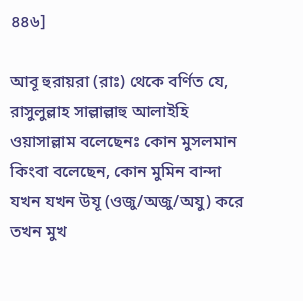৪৪৬]

আবূ হুরায়রা (রাঃ) থেকে বর্ণিত যে, রাসুলুল্লাহ সাল্লাল্লাহু আলাইহি ওয়াসাল্লাম বলেছেনঃ কোন মুসলমান কিংবা বলেছেন, কোন মুমিন বান্দা যখন যখন উযূ (ওজু/অজু/অযু) করে তখন মুখ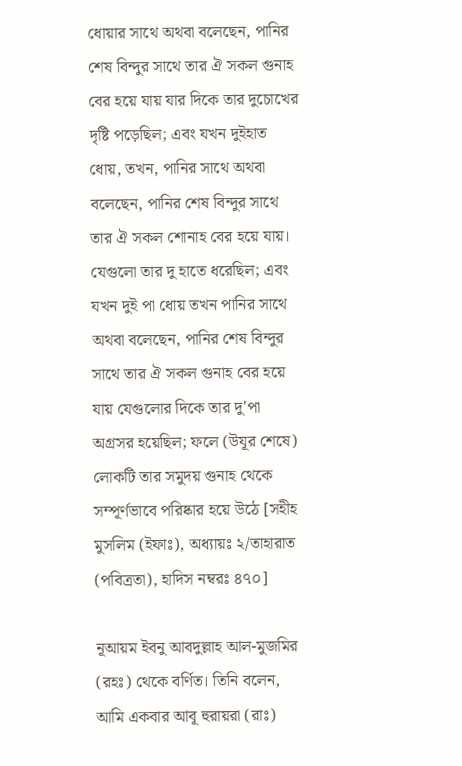ধোয়ার সাথে অথবা বলেছেন, পানির শেষ বিন্দুর সাথে তার ঐ সকল গুনাহ বের হয়ে যায় যার দিকে তার দুচোখের দৃষ্টি পড়েছিল; এবং যখন দুইহাত ধোয়, তখন, পানির সাথে অথবা বলেছেন, পানির শেষ বিন্দুর সাথে তার ঐ সকল শোনাহ বের হয়ে যায়। যেগুলো তার দু হাতে ধরেছিল; এবং যখন দুই পা ধোয় তখন পানির সাথে অথবা বলেছেন, পানির শেষ বিন্দুর সাথে তার ঐ সকল গুনাহ বের হয়ে যায় যেগুলোর দিকে তার দু'পা অগ্রসর হয়েছিল; ফলে (উযূর শেষে) লোকটি তার সমুদয় গুনাহ থেকে সম্পূর্ণভাবে পরিষ্কার হয়ে উঠে [সহীহ মুসলিম (ইফাঃ), অধ্যায়ঃ ২/তাহারাত (পবিত্রতা), হাদিস নম্বরঃ ৪৭০]

নূআয়ম ইবনু আবদুল্লাহ আল-মুজমির (রহঃ) থেকে বর্ণিত। তিনি বলেন, আমি একবার আবূ হুরায়রা (রাঃ)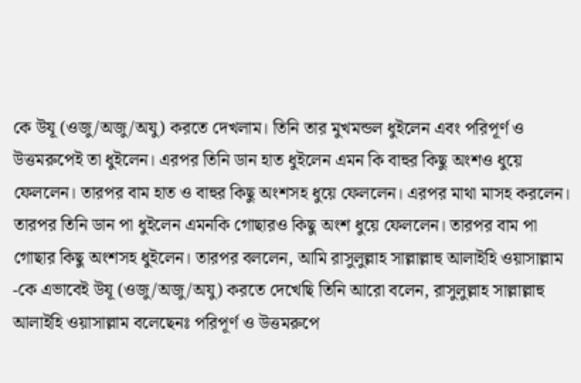কে উযূ (ওজু/অজু/অযু) করতে দেখলাম। তিনি তার মুখমন্ডল ধুইলেন এবং পরিপূর্ণ ও উত্তমরুপেই তা ধুইলেন। এরপর তিনি ডান হাত ধুইলেন এমন কি বাহুর কিছু অংশও ধুয়ে ফেললেন। তারপর বাম হাত ও বাহুর কিছু অংশসহ ধুয়ে ফেললেন। এরপর মাথা মাসহ করলেন। তারপর তিনি ডান পা ধুইলেন এমনকি গোছারও কিছু অংশ ধুয়ে ফেললেন। তারপর বাম পা গোছার কিছু অংশসহ ধুইলেন। তারপর বললেন, আমি রাসুলুল্লাহ সাল্লাল্লাহু আলাইহি ওয়াসাল্লাম -কে এভাবেই উযূ (ওজু/অজু/অযু) করতে দেখেছি তিনি আরো বলেন, রাসুলুল্লাহ সাল্লাল্লাহু আলাইহি ওয়াসাল্লাম বলেছেনঃ পরিপূর্ণ ও উত্তমরুপে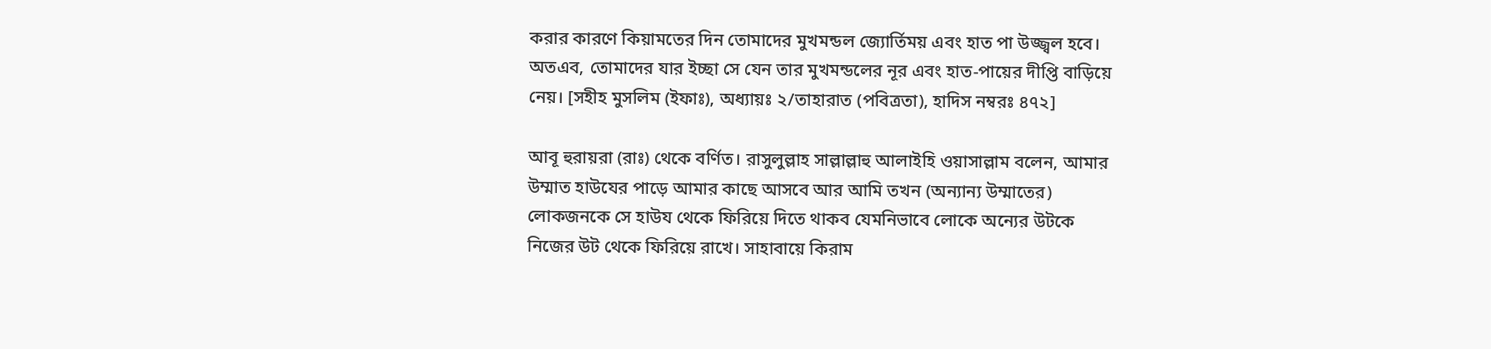করার কারণে কিয়ামতের দিন তোমাদের মুখমন্ডল জ্যোর্তিময় এবং হাত পা উজ্জ্বল হবে। অতএব, তোমাদের যার ইচ্ছা সে যেন তার মুখমন্ডলের নূর এবং হাত-পায়ের দীপ্তি বাড়িয়ে নেয়। [সহীহ মুসলিম (ইফাঃ), অধ্যায়ঃ ২/তাহারাত (পবিত্রতা), হাদিস নম্বরঃ ৪৭২]

আবূ হুরায়রা (রাঃ) থেকে বর্ণিত। রাসুলুল্লাহ সাল্লাল্লাহু আলাইহি ওয়াসাল্লাম বলেন, আমার উম্মাত হাউযের পাড়ে আমার কাছে আসবে আর আমি তখন (অন্যান্য উম্মাতের) লোকজনকে সে হাউয থেকে ফিরিয়ে দিতে থাকব যেমনিভাবে লোকে অন্যের উটকে নিজের উট থেকে ফিরিয়ে রাখে। সাহাবায়ে কিরাম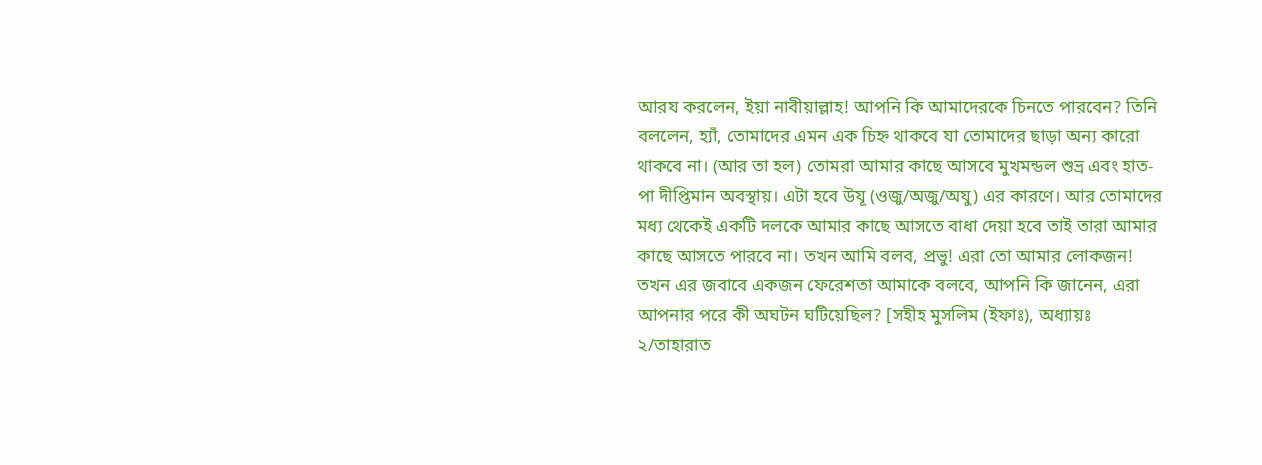আরয করলেন, ইয়া নাবীয়াল্লাহ! আপনি কি আমাদেরকে চিনতে পারবেন? তিনি বললেন, হ্যাঁ, তোমাদের এমন এক চিহ্ন থাকবে যা তোমাদের ছাড়া অন্য কারো থাকবে না। (আর তা হল) তোমরা আমার কাছে আসবে মুখমন্ডল শুভ্র এবং হাত-পা দীপ্তিমান অবস্থায়। এটা হবে উযূ (ওজু/অজু/অযু) এর কারণে। আর তোমাদের মধ্য থেকেই একটি দলকে আমার কাছে আসতে বাধা দেয়া হবে তাই তারা আমার কাছে আসতে পারবে না। তখন আমি বলব, প্রভু! এরা তো আমার লোকজন! তখন এর জবাবে একজন ফেরেশতা আমাকে বলবে, আপনি কি জানেন, এরা আপনার পরে কী অঘটন ঘটিয়েছিল? [সহীহ মুসলিম (ইফাঃ), অধ্যায়ঃ ২/তাহারাত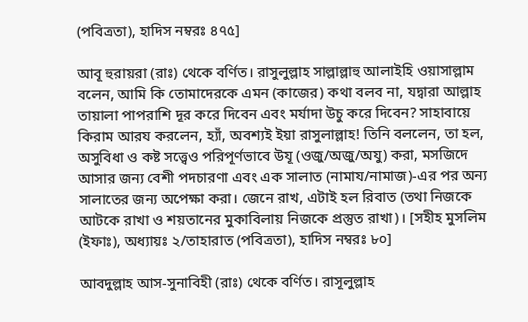(পবিত্রতা), হাদিস নম্বরঃ ৪৭৫]

আবূ হুরায়রা (রাঃ) থেকে বর্ণিত। রাসুলুল্লাহ সাল্লাল্লাহু আলাইহি ওয়াসাল্লাম বলেন, আমি কি তোমাদেরকে এমন (কাজের) কথা বলব না, যদ্বারা আল্লাহ তায়ালা পাপরাশি দূর করে দিবেন এবং মর্যাদা উচু করে দিবেন? সাহাবায়ে কিরাম আরয করলেন, হ্যাঁ, অবশ্যই ইয়া রাসুলাল্লাহ! তিনি বললেন, তা হল, অসুবিধা ও কষ্ট সত্ত্বেও পরিপূর্ণভাবে উযূ (ওজু/অজু/অযু) করা, মসজিদে আসার জন্য বেশী পদচারণা এবং এক সালাত (নামায/নামাজ)-এর পর অন্য সালাতের জন্য অপেক্ষা করা। জেনে রাখ, এটাই হল রিবাত (তথা নিজকে আটকে রাখা ও শয়তানের মুকাবিলায় নিজকে প্রস্তুত রাখা)। [সহীহ মুসলিম (ইফাঃ), অধ্যায়ঃ ২/তাহারাত (পবিত্রতা), হাদিস নম্বরঃ ৮০]

আবদুল্লাহ আস-সুনাবিহী (রাঃ) থেকে বর্ণিত। রাসূলুল্লাহ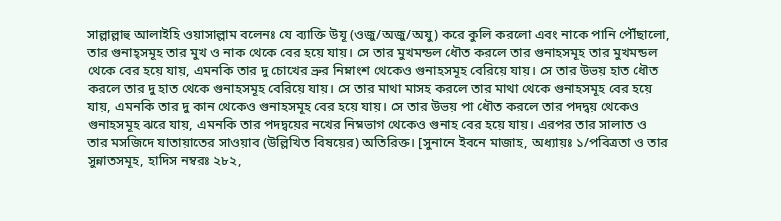সাল্লাল্লাহু আলাইহি ওয়াসাল্লাম বলেনঃ যে ব্যাক্তি উযূ (ওজু/অজু/অযু) করে কুলি করলো এবং নাকে পানি পৌঁছালো, তার গুনাহ্সমূহ তার মুখ ও নাক থেকে বের হয়ে যায়। সে তার মুখমন্ডল ধৌত করলে তার গুনাহসমূহ তার মুখমন্ডল থেকে বের হয়ে যায়, এমনকি তার দু চোখের ভ্রুর নিম্নাংশ থেকেও গুনাহসমূহ বেরিয়ে যায়। সে তার উভয় হাত ধৌত করলে তার দু হাত থেকে গুনাহসমূহ বেরিয়ে যায়। সে তার মাথা মাসহ করলে তার মাথা থেকে গুনাহসমূহ বের হয়ে যায়, এমনকি তার দু কান থেকেও গুনাহসমূহ বের হয়ে যায়। সে তার উভয় পা ধৌত করলে তার পদদ্বয় থেকেও গুনাহসমূহ ঝরে যায়, এমনকি তার পদদ্বয়ের নখের নিম্নভাগ থেকেও গুনাহ বের হয়ে যায়। এরপর তার সালাত ও তার মসজিদে যাতায়াতের সাওয়াব (উল্লিখিত বিষয়ের) অতিরিক্ত। [সুনানে ইবনে মাজাহ, অধ্যায়ঃ ১/পবিত্রতা ও তার সুন্নাতসমূহ, হাদিস নম্বরঃ ২৮২,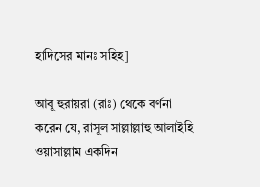হাদিসের মানঃ সহিহ]

আবূ হুরায়রা (রাঃ) থেকে বর্ণনা করেন যে, রাসূল সাল্লাল্লাহু আলাইহি ওয়াসাল্লাম একদিন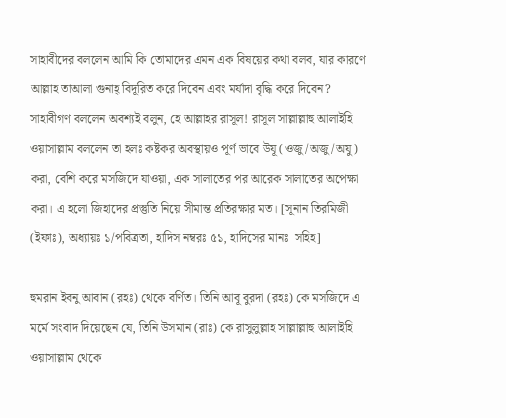সাহাবীদের বললেন আমি কি তোমাদের এমন এক বিষয়ের কথা বলব, যার কারণে আল্লাহ তাআলা গুনাহ্ বিদূরিত করে দিবেন এবং মর্যাদা বৃদ্ধি করে দিবেন? সাহাবীগণ বললেন অবশ্যই বলুন, হে আল্লাহর রাসূল! রাসূল সাল্লাল্লাহু আলাইহি ওয়াসাল্লাম বললেন তা হলঃ কষ্টকর অবস্থায়ও পূর্ণ ভাবে উযূ (ওজু/অজু/অযু) করা, বেশি করে মসজিদে যাওয়া, এক সালাতের পর আরেক সালাতের অপেক্ষা করা। এ হলো জিহাদের প্রস্তুতি নিয়ে সীমান্ত প্রতিরক্ষার মত। [সূনান তিরমিজী (ইফাঃ), অধ্যায়ঃ ১/পবিত্রতা, হাদিস নম্বরঃ ৫১, হাদিসের মানঃ  সহিহ]

হুমরান ইবনু আবান (রহঃ) থেকে বর্ণিত। তিনি আবূ বুরদা (রহঃ) কে মসজিদে এ মর্মে সংবাদ দিয়েছেন যে, তিনি উসমান (রাঃ) কে রাসুলুল্লাহ সাল্লাল্লাহু আলাইহি ওয়াসাল্লাম থেকে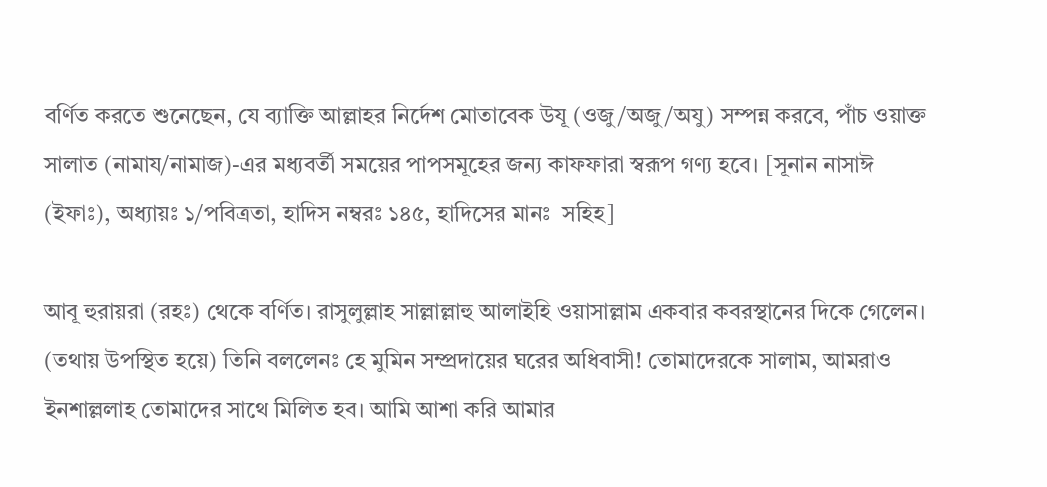বর্ণিত করতে শুনেছেন, যে ব্যাক্তি আল্লাহর নির্দেশ মোতাবেক উযূ (ওজু/অজু/অযু) সম্পন্ন করবে, পাঁচ ওয়াক্ত সালাত (নামায/নামাজ)-এর মধ্যবর্তী সময়ের পাপসমূহের জন্য কাফফারা স্বরূপ গণ্য হবে। [সূনান নাসাঈ (ইফাঃ), অধ্যায়ঃ ১/পবিত্রতা, হাদিস নম্বরঃ ১৪৫, হাদিসের মানঃ  সহিহ]

আবূ হুরায়রা (রহঃ) থেকে বর্ণিত। রাসুলুল্লাহ সাল্লাল্লাহু আলাইহি ওয়াসাল্লাম একবার কবরস্থানের দিকে গেলেন। (তথায় উপস্থিত হয়ে) তিনি বললেনঃ হে মুমিন সম্প্রদায়ের ঘরের অধিবাসী! তোমাদেরকে সালাম, আমরাও ইনশাল্ললাহ তোমাদের সাথে মিলিত হব। আমি আশা করি আমার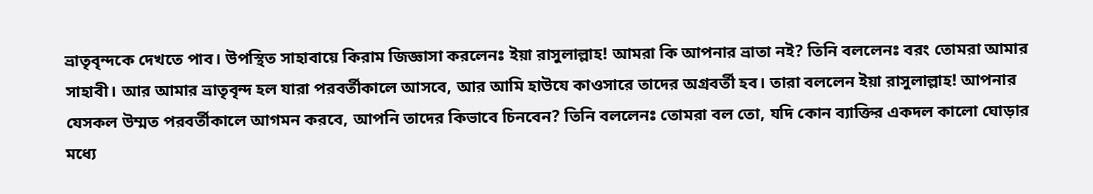ভ্রাতৃবৃন্দকে দেখতে পাব। উপস্থিত সাহাবায়ে কিরাম জিজ্ঞাসা করলেনঃ ইয়া রাসুলাল্লাহ! আমরা কি আপনার ভ্রাতা নই? তিনি বললেনঃ বরং তোমরা আমার সাহাবী। আর আমার ভ্রাতৃবৃন্দ হল যারা পরবর্তীকালে আসবে, আর আমি হাউযে কাওসারে তাদের অগ্রবর্তী হব। তারা বললেন ইয়া রাসুলাল্লাহ! আপনার যেসকল উম্মত পরবর্তীকালে আগমন করবে, আপনি তাদের কিভাবে চিনবেন? তিনি বললেনঃ তোমরা বল তো, যদি কোন ব্যাক্তির একদল কালো ঘোড়ার মধ্যে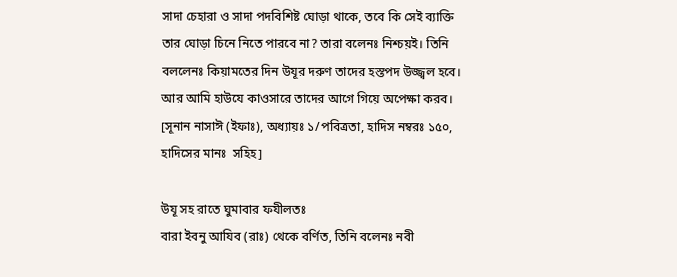সাদা চেহারা ও সাদা পদবিশিষ্ট ঘোড়া থাকে, তবে কি সেই ব্যাক্তি তার ঘোড়া চিনে নিতে পারবে না? তারা বলেনঃ নিশ্চয়ই। তিনি বললেনঃ কিয়ামতের দিন উযূর দরুণ তাদের হস্তপদ উজ্জ্বল হবে। আর আমি হাউযে কাওসারে তাদের আগে গিয়ে অপেক্ষা করব। [সূনান নাসাঈ (ইফাঃ), অধ্যায়ঃ ১/পবিত্রতা, হাদিস নম্বরঃ ১৫০, হাদিসের মানঃ  সহিহ]

উযূ সহ রাতে ঘুমাবার ফযীলতঃ
বারা ইবনু আযিব (রাঃ) থেকে বর্ণিত, তিনি বলেনঃ নবী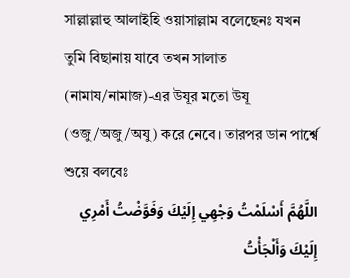সাল্লাল্লাহু আলাইহি ওয়াসাল্লাম বলেছেনঃ যখন তুমি বিছানায় যাবে তখন সালাত (নামায/নামাজ)-এর উযূর মতো উযূ (ওজু/অজু/অযু) করে নেবে। তারপর ডান পার্শ্বে শুয়ে বলবেঃ
اللَّهُمَّ أَسْلَمْتُ وَجْهِي إِلَيْكَ وَفَوَّضْتُ أَمْرِي إِلَيْكَ وَأَلْجَأْتُ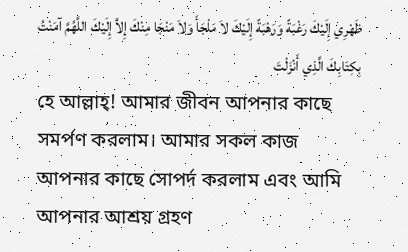ظَهْرِي إِلَيْكَ رَغْبَةً وَرَهْبَةً إِلَيْكَ لاَ مَلْجَأَ وَلاَ مَنْجَا مِنْكَ إِلاَّ إِلَيْكَ اللَّهُمَّ آمَنْتُ بِكِتَابِكَ الَّذِي أَنْزَلْتَ
হে আল্লাহ্! আমার জীবন আপনার কাছে সমর্পণ করলাম। আমার সকল কাজ আপনার কাছে সোপর্দ করলাম এবং আমি আপনার আশ্রয় গ্রহণ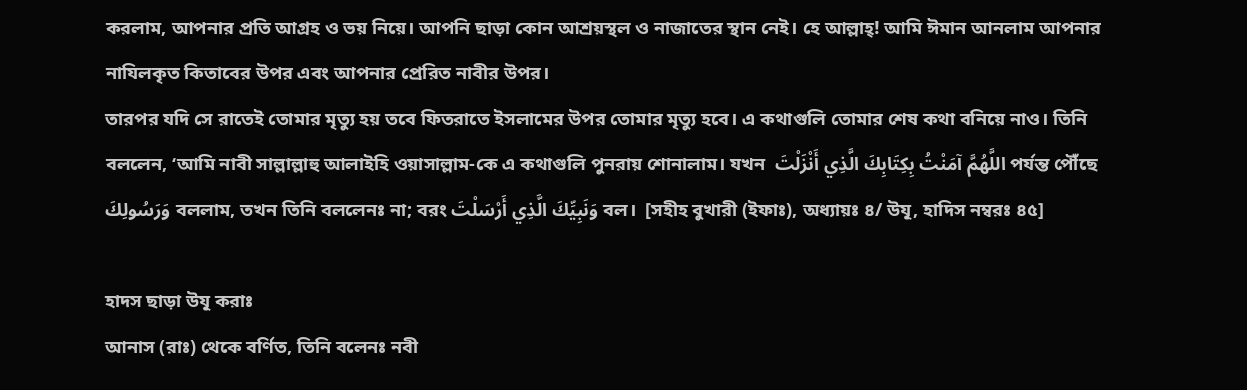করলাম, আপনার প্রতি আগ্রহ ও ভয় নিয়ে। আপনি ছাড়া কোন আশ্রয়স্থল ও নাজাতের স্থান নেই। হে আল্লাহ্! আমি ঈমান আনলাম আপনার নাযিলকৃত কিতাবের উপর এবং আপনার প্রেরিত নাবীর উপর।
তারপর যদি সে রাতেই তোমার মৃত্যু হয় তবে ফিতরাতে ইসলামের উপর তোমার মৃত্যু হবে। এ কথাগুলি তোমার শেষ কথা বনিয়ে নাও। তিনি বললেন, ‘আমি নাবী সাল্লাল্লাহু আলাইহি ওয়াসাল্লাম-কে এ কথাগুলি পুনরায় শোনালাম। যখন  اللَّهُمَّ آمَنْتُ بِكِتَابِكَ الَّذِي أَنْزَلْتَ পর্যন্ত পৌঁছে وَرَسُولِكَ বললাম, তখন তিনি বললেনঃ না; বরং وَنَبِيِّكَ الَّذِي أَرْسَلْتَ বল।  [সহীহ বুখারী (ইফাঃ), অধ্যায়ঃ ৪/ উযূ, হাদিস নম্বরঃ ৪৫]

হাদস ছাড়া উযূ করাঃ
আনাস (রাঃ) থেকে বর্ণিত, তিনি বলেনঃ নবী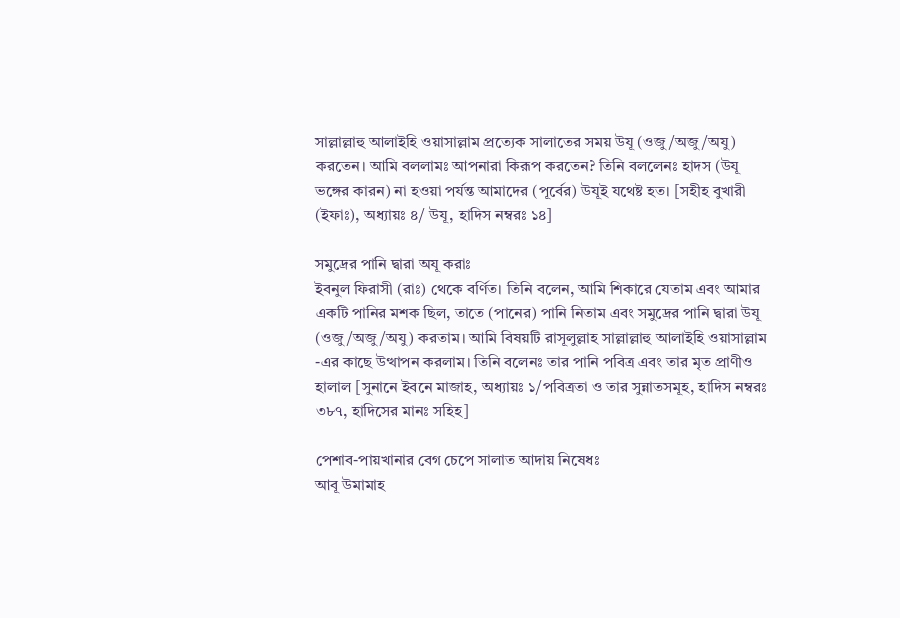সাল্লাল্লাহু আলাইহি ওয়াসাল্লাম প্রত্যেক সালাতের সময় উযূ (ওজু/অজু/অযু) করতেন। আমি বললামঃ আপনারা কিরূপ করতেন? তিনি বললেনঃ হাদস (উযূ ভঙ্গের কারন) না হওয়া পর্যন্ত আমাদের (পূর্বের) উযূই যথেষ্ট হত। [সহীহ বুখারী (ইফাঃ), অধ্যায়ঃ ৪/ উযূ, হাদিস নম্বরঃ ১৪]

সমুদ্রের পানি দ্বারা অযূ করাঃ
ইবনুল ফিরাসী (রাঃ) থেকে বর্ণিত। তিনি বলেন, আমি শিকারে যেতাম এবং আমার একটি পানির মশক ছিল, তাতে (পানের) পানি নিতাম এবং সমুদ্রের পানি দ্বারা উযূ (ওজু/অজু/অযু) করতাম। আমি বিষয়টি রাসূলুল্লাহ সাল্লাল্লাহু আলাইহি ওয়াসাল্লাম -এর কাছে উত্থাপন করলাম। তিনি বলেনঃ তার পানি পবিত্র এবং তার মৃত প্রাণীও হালাল [সুনানে ইবনে মাজাহ, অধ্যায়ঃ ১/পবিত্রতা ও তার সুন্নাতসমূহ, হাদিস নম্বরঃ ৩৮৭, হাদিসের মানঃ সহিহ]

পেশাব-পায়খানার বেগ চেপে সালাত আদায় নিষেধঃ
আবূ উমামাহ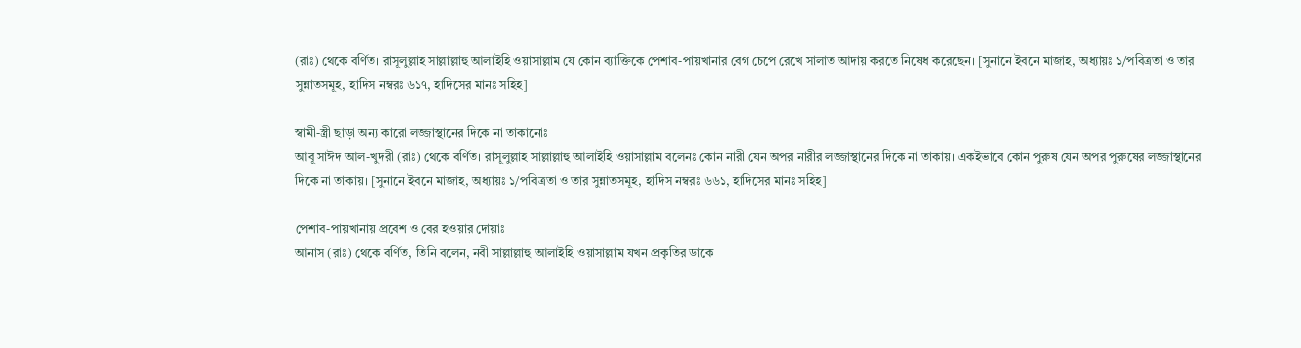(রাঃ) থেকে বর্ণিত। রাসূলুল্লাহ সাল্লাল্লাহু আলাইহি ওয়াসাল্লাম যে কোন ব্যাক্তিকে পেশাব-পায়খানার বেগ চেপে রেখে সালাত আদায় করতে নিষেধ করেছেন। [সুনানে ইবনে মাজাহ, অধ্যায়ঃ ১/পবিত্রতা ও তার সুন্নাতসমূহ, হাদিস নম্বরঃ ৬১৭, হাদিসের মানঃ সহিহ]

স্বামী-স্ত্রী ছাড়া অন্য কারো লজ্জাস্থানের দিকে না তাকানোঃ
আবূ সাঈদ আল-খুদরী (রাঃ) থেকে বর্ণিত। রাসূলুল্লাহ সাল্লাল্লাহু আলাইহি ওয়াসাল্লাম বলেনঃ কোন নারী যেন অপর নারীর লজ্জাস্থানের দিকে না তাকায়। একইভাবে কোন পুরুষ যেন অপর পুরুষের লজ্জাস্থানের দিকে না তাকায়। [সুনানে ইবনে মাজাহ, অধ্যায়ঃ ১/পবিত্রতা ও তার সুন্নাতসমূহ, হাদিস নম্বরঃ ৬৬১, হাদিসের মানঃ সহিহ]

পেশাব-পায়খানায় প্রবেশ ও বের হওয়ার দোয়াঃ
আনাস (রাঃ) থেকে বর্ণিত, তিনি বলেন, নবী সাল্লাল্লাহু আলাইহি ওয়াসাল্লাম যখন প্রকৃতির ডাকে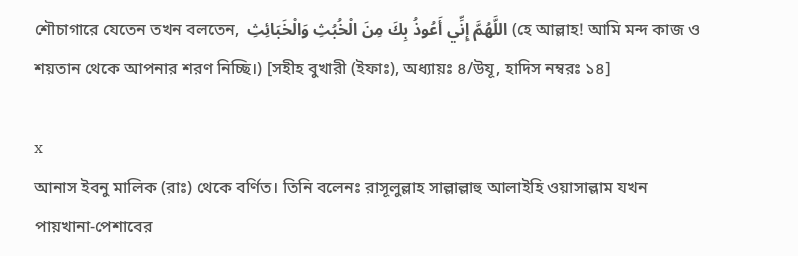শৌচাগারে যেতেন তখন বলতেন,  اللَّهُمَّ إِنِّي أَعُوذُ بِكَ مِنَ الْخُبُثِ وَالْخَبَائِثِ (হে আল্লাহ! আমি মন্দ কাজ ও শয়তান থেকে আপনার শরণ নিচ্ছি।) [সহীহ বুখারী (ইফাঃ), অধ্যায়ঃ ৪/উযূ, হাদিস নম্বরঃ ১৪]

x
আনাস ইবনু মালিক (রাঃ) থেকে বর্ণিত। তিনি বলেনঃ রাসূলুল্লাহ সাল্লাল্লাহু আলাইহি ওয়াসাল্লাম যখন পায়খানা-পেশাবের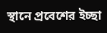স্থানে প্রবেশের ইচ্ছা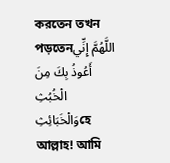করতেন তখন পড়তেনاللَّهُمَّ إِنِّي أَعُوذُ بِكَ مِنَ الْخُبُثِ وَالْخَبَائِثِহে আল্লাহ! আমি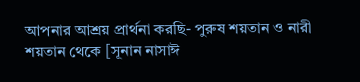আপনার আশ্রয় প্রার্থনা করছি- পুরুষ শয়তান ও নারী শয়তান থেকে [সূনান নাসাঈ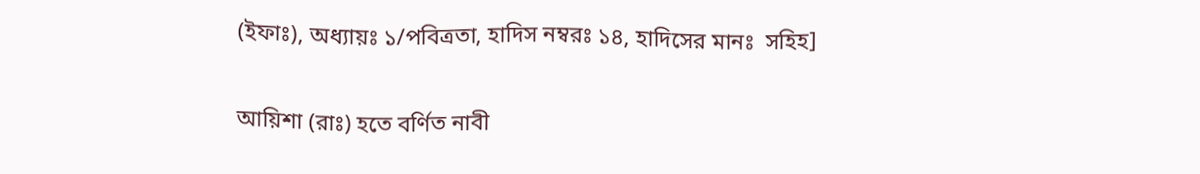(ইফাঃ), অধ্যায়ঃ ১/পবিত্রতা, হাদিস নম্বরঃ ১৪, হাদিসের মানঃ  সহিহ]

আয়িশা (রাঃ) হতে বর্ণিত নাবী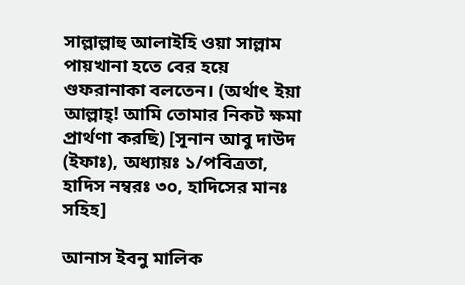সাল্লাল্লাহু আলাইহি ওয়া সাল্লাম পায়খানা হতে বের হয়ে ণ্ডফরানাকা বলতেন। (অর্থাৎ ইয়া আল্লাহ্! আমি তোমার নিকট ক্ষমা প্রার্থণা করছি) [সূনান আবু দাউদ (ইফাঃ), অধ্যায়ঃ ১/পবিত্রতা, হাদিস নম্বরঃ ৩০, হাদিসের মানঃ  সহিহ]

আনাস ইবনু মালিক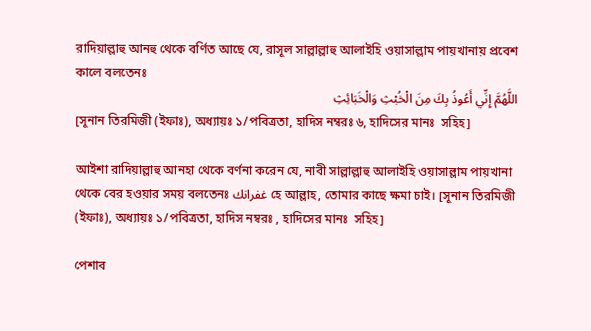রাদিয়াল্লাহু আনহু থেকে বর্ণিত আছে যে, রাসূল সাল্লাল্লাহু আলাইহি ওয়াসাল্লাম পায়খানায় প্রবেশ কালে বলতেনঃ
اللَّهُمَّ إِنِّي أَعُوذُ بِكَ مِنَ الْخُبْثِ وَالْخَبَائِثِ
[সূনান তিরমিজী (ইফাঃ), অধ্যায়ঃ ১/পবিত্রতা, হাদিস নম্বরঃ ৬, হাদিসের মানঃ  সহিহ]

আইশা রাদিয়াল্লাহু আনহা থেকে বর্ণনা করেন যে, নাবী সাল্লাল্লাহু আলাইহি ওয়াসাল্লাম পায়খানা থেকে বের হওয়ার সময় বলতেনঃ غفرانك হে আল্লাহ, তোমার কাছে ক্ষমা চাই। [সূনান তিরমিজী (ইফাঃ), অধ্যায়ঃ ১/পবিত্রতা, হাদিস নম্বরঃ , হাদিসের মানঃ  সহিহ]

পেশাব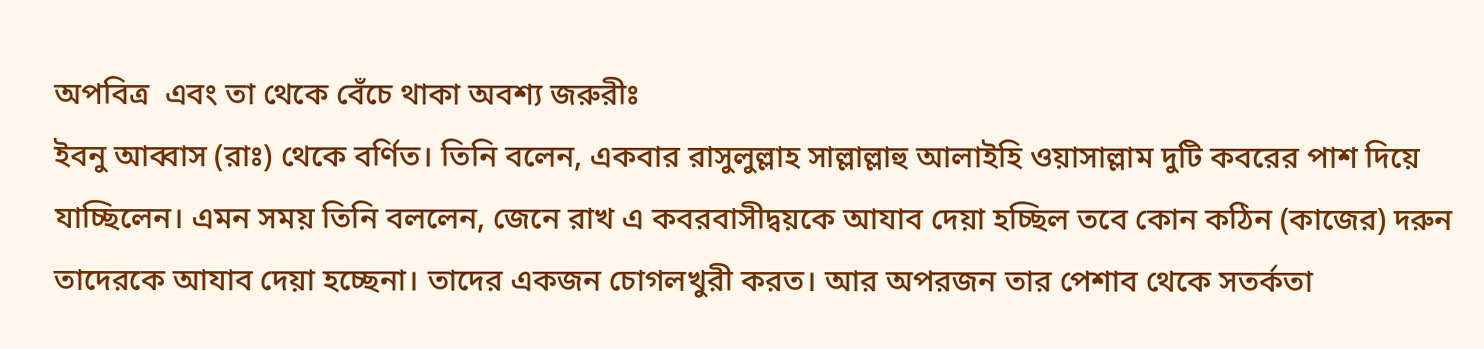অপবিত্র  এবং তা থেকে বেঁচে থাকা অবশ্য জরুরীঃ
ইবনু আব্বাস (রাঃ) থেকে বর্ণিত। তিনি বলেন, একবার রাসুলুল্লাহ সাল্লাল্লাহু আলাইহি ওয়াসাল্লাম দুটি কবরের পাশ দিয়ে যাচ্ছিলেন। এমন সময় তিনি বললেন, জেনে রাখ এ কবরবাসীদ্বয়কে আযাব দেয়া হচ্ছিল তবে কোন কঠিন (কাজের) দরুন তাদেরকে আযাব দেয়া হচ্ছেনা। তাদের একজন চোগলখুরী করত। আর অপরজন তার পেশাব থেকে সতর্কতা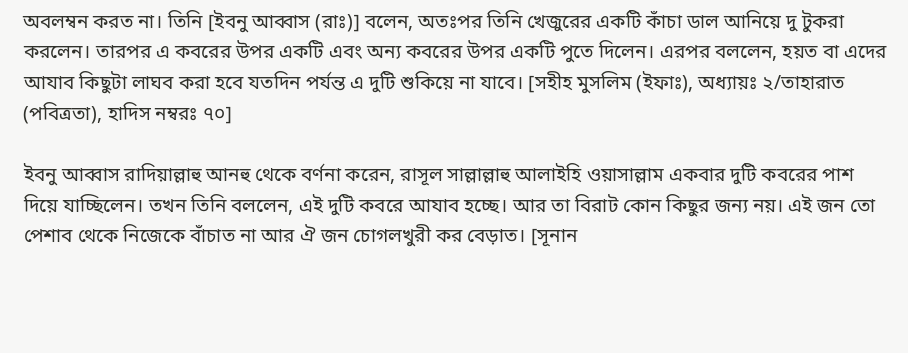অবলম্বন করত না। তিনি [ইবনু আব্বাস (রাঃ)] বলেন, অতঃপর তিনি খেজুরের একটি কাঁচা ডাল আনিয়ে দু টুকরা করলেন। তারপর এ কবরের উপর একটি এবং অন্য কবরের উপর একটি পুতে দিলেন। এরপর বললেন, হয়ত বা এদের আযাব কিছুটা লাঘব করা হবে যতদিন পর্যন্ত এ দুটি শুকিয়ে না যাবে। [সহীহ মুসলিম (ইফাঃ), অধ্যায়ঃ ২/তাহারাত (পবিত্রতা), হাদিস নম্বরঃ ৭০]

ইবনু আব্বাস রাদিয়াল্লাহু আনহু থেকে বর্ণনা করেন, রাসূল সাল্লাল্লাহু আলাইহি ওয়াসাল্লাম একবার দুটি কবরের পাশ দিয়ে যাচ্ছিলেন। তখন তিনি বললেন, এই দুটি কবরে আযাব হচ্ছে। আর তা বিরাট কোন কিছুর জন্য নয়। এই জন তো পেশাব থেকে নিজেকে বাঁচাত না আর ঐ জন চোগলখুরী কর বেড়াত। [সূনান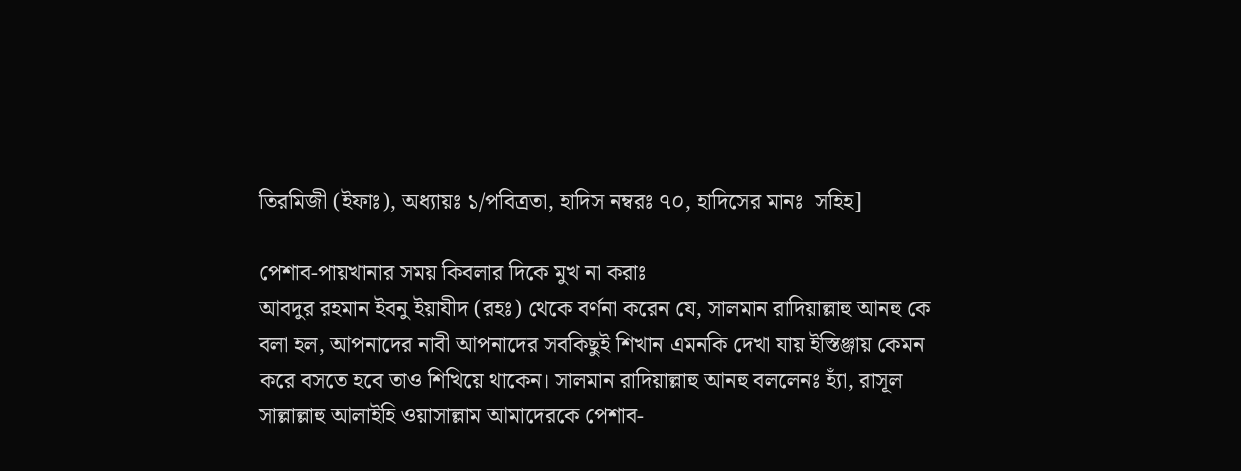তিরমিজী (ইফাঃ), অধ্যায়ঃ ১/পবিত্রতা, হাদিস নম্বরঃ ৭০, হাদিসের মানঃ  সহিহ]

পেশাব-পায়খানার সময় কিবলার দিকে মুখ না করাঃ
আবদুর রহমান ইবনু ইয়াযীদ (রহঃ) থেকে বর্ণনা করেন যে, সালমান রাদিয়াল্লাহু আনহু কে বলা হল, আপনাদের নাবী আপনাদের সবকিছুই শিখান এমনকি দেখা যায় ইস্তিঞ্জায় কেমন করে বসতে হবে তাও শিখিয়ে থাকেন। সালমান রাদিয়াল্লাহু আনহু বললেনঃ হ্যাঁ, রাসূল সাল্লাল্লাহু আলাইহি ওয়াসাল্লাম আমাদেরকে পেশাব-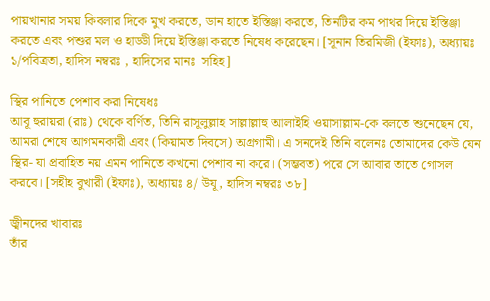পায়খানার সময় কিবলার দিকে মুখ করতে, ডান হাতে ইস্তিঞ্জা করতে, তিনটির কম পাথর দিয়ে ইস্তিঞ্জা করতে এবং পশুর মল ও হাড্ডী দিয়ে ইস্তিঞ্জা করতে নিষেধ করেছেন। [সূনান তিরমিজী (ইফাঃ), অধ্যায়ঃ ১/পবিত্রতা, হাদিস নম্বরঃ , হাদিসের মানঃ  সহিহ]

স্থির পানিতে পেশাব করা নিষেধঃ
আবূ হুরায়রা (রাঃ) থেকে বর্ণিত, তিনি রাসূলুল্লাহ সাল্লাল্লাহু আলাইহি ওয়াসাল্লাম-কে বলতে শুনেছেন যে, আমরা শেষে আগমনকারী এবং (কিয়ামত দিবসে) অগ্রগামী। এ সনদেই তিনি বলেনঃ তোমাদের কেউ যেন স্থির- যা প্রবাহিত নয় এমন পানিতে কখনো পেশাব না করে। (সম্ভবত) পরে সে আবার তাতে গোসল করবে। [সহীহ বুখারী (ইফাঃ), অধ্যায়ঃ ৪/ উযূ, হাদিস নম্বরঃ ৩৮]

জ্বীনদের খাবারঃ
তাঁর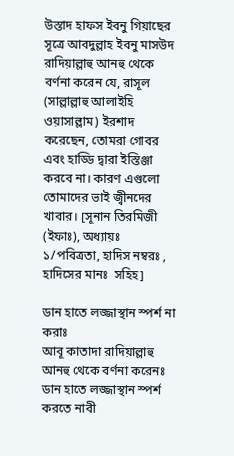উস্তাদ হাফস ইবনু গিয়াছের সূত্রে আবদুল্লাহ ইবনু মাসউদ রাদিয়াল্লাহু আনহু থেকে বর্ণনা করেন যে, রাসূল (সাল্লাল্লাহু আলাইহি ওয়াসাল্লাম) ইরশাদ করেছেন, তোমরা গোবর এবং হাড্ডি দ্বারা ইস্তিঞ্জা করবে না। কারণ এগুলো তোমাদের ভাই জ্বীনদের খাবার। [সূনান তিরমিজী (ইফাঃ), অধ্যায়ঃ ১/পবিত্রতা, হাদিস নম্বরঃ , হাদিসের মানঃ  সহিহ]

ডান হাতে লজ্জাস্থান স্পর্শ না করাঃ
আবূ কাতাদা রাদিয়াল্লাহু আনহু থেকে বর্ণনা করেনঃ ডান হাতে লজ্জাস্থান স্পর্শ করতে নাবী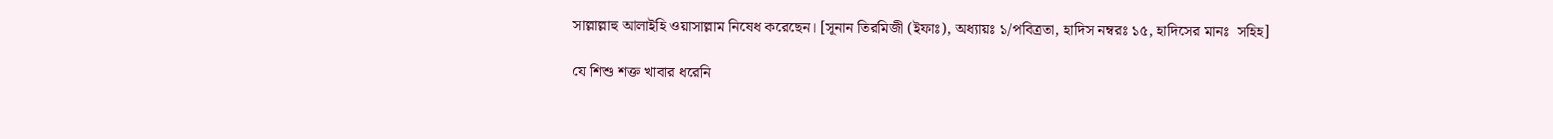সাল্লাল্লাহু আলাইহি ওয়াসাল্লাম নিষেধ করেছেন। [সূনান তিরমিজী (ইফাঃ), অধ্যায়ঃ ১/পবিত্রতা, হাদিস নম্বরঃ ১৫, হাদিসের মানঃ  সহিহ]

যে শিশু শক্ত খাবার ধরেনি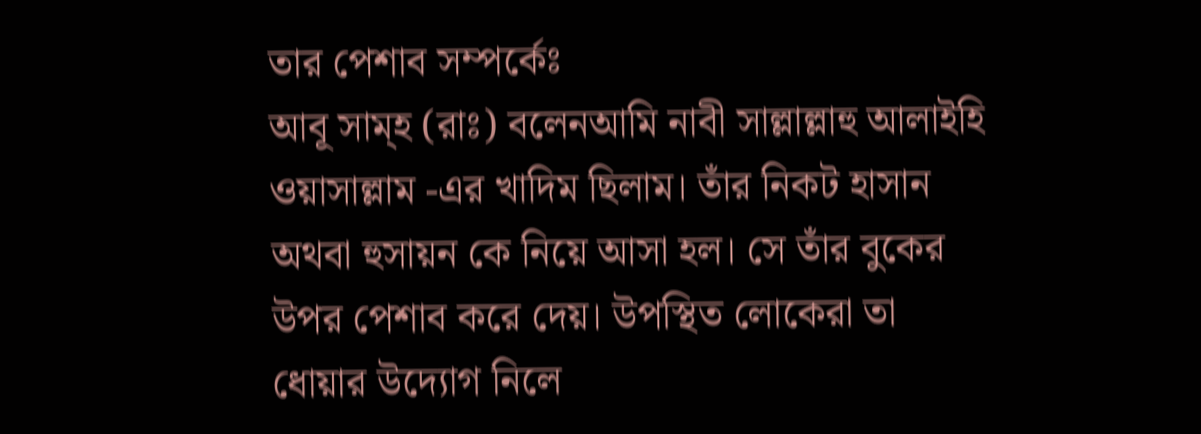তার পেশাব সম্পর্কেঃ
আবূ সাম্‌হ (রাঃ) বলেনআমি নাবী সাল্লাল্লাহু আলাইহি ওয়াসাল্লাম -এর খাদিম ছিলাম। তাঁর নিকট হাসান অথবা হুসায়ন কে নিয়ে আসা হল। সে তাঁর বুকের উপর পেশাব করে দেয়। উপস্থিত লোকেরা তা ধোয়ার উদ্যোগ নিলে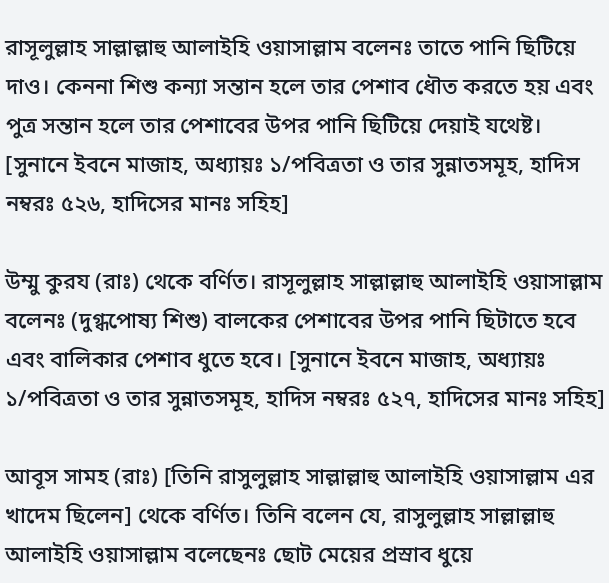রাসূলুল্লাহ সাল্লাল্লাহু আলাইহি ওয়াসাল্লাম বলেনঃ তাতে পানি ছিটিয়ে দাও। কেননা শিশু কন্যা সন্তান হলে তার পেশাব ধৌত করতে হয় এবং পুত্র সন্তান হলে তার পেশাবের উপর পানি ছিটিয়ে দেয়াই যথেষ্ট। [সুনানে ইবনে মাজাহ, অধ্যায়ঃ ১/পবিত্রতা ও তার সুন্নাতসমূহ, হাদিস নম্বরঃ ৫২৬, হাদিসের মানঃ সহিহ]

উম্মু কুরয (রাঃ) থেকে বর্ণিত। রাসূলুল্লাহ সাল্লাল্লাহু আলাইহি ওয়াসাল্লাম বলেনঃ (দুগ্ধপোষ্য শিশু) বালকের পেশাবের উপর পানি ছিটাতে হবে এবং বালিকার পেশাব ধুতে হবে। [সুনানে ইবনে মাজাহ, অধ্যায়ঃ ১/পবিত্রতা ও তার সুন্নাতসমূহ, হাদিস নম্বরঃ ৫২৭, হাদিসের মানঃ সহিহ]

আবূস সামহ (রাঃ) [তিনি রাসুলুল্লাহ সাল্লাল্লাহু আলাইহি ওয়াসাল্লাম এর খাদেম ছিলেন] থেকে বর্ণিত। তিনি বলেন যে, রাসুলুল্লাহ সাল্লাল্লাহু আলাইহি ওয়াসাল্লাম বলেছেনঃ ছোট মেয়ের প্রস্রাব ধুয়ে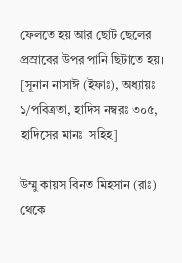ফেলতে হয় আর ছোট ছেলের প্রস্রাবের উপর পানি ছিটাতে হয়। [সূনান নাসাঈ (ইফাঃ), অধ্যায়ঃ ১/পবিত্রতা, হাদিস নম্বরঃ ৩০৫, হাদিসের মানঃ  সহিহ]

উম্মু কায়স বিনত মিহসান (রাঃ) থেকে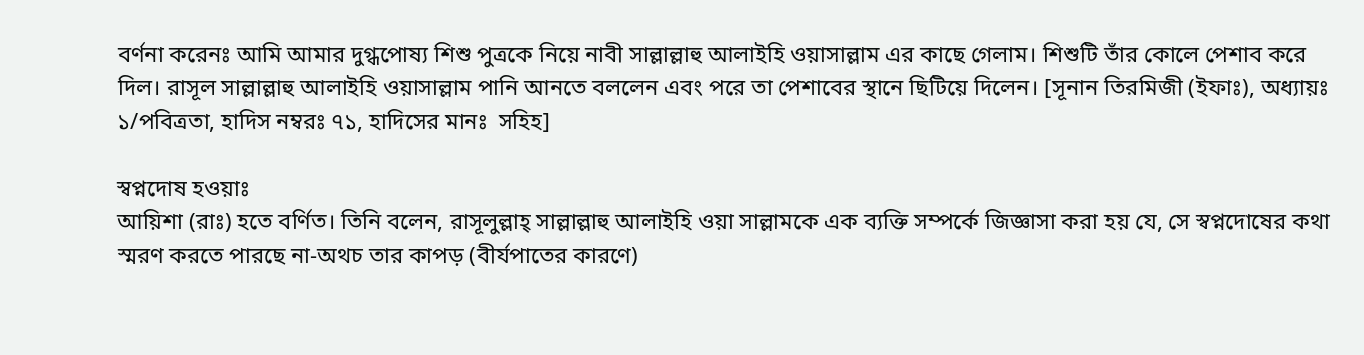বর্ণনা করেনঃ আমি আমার দুগ্ধপোষ্য শিশু পুত্রকে নিয়ে নাবী সাল্লাল্লাহু আলাইহি ওয়াসাল্লাম এর কাছে গেলাম। শিশুটি তাঁর কোলে পেশাব করে দিল। রাসূল সাল্লাল্লাহু আলাইহি ওয়াসাল্লাম পানি আনতে বললেন এবং পরে তা পেশাবের স্থানে ছিটিয়ে দিলেন। [সূনান তিরমিজী (ইফাঃ), অধ্যায়ঃ ১/পবিত্রতা, হাদিস নম্বরঃ ৭১, হাদিসের মানঃ  সহিহ]

স্বপ্নদোষ হওয়াঃ
আয়িশা (রাঃ) হতে বর্ণিত। তিনি বলেন, রাসূলুল্লাহ্ সাল্লাল্লাহু আলাইহি ওয়া সাল্লামকে এক ব্যক্তি সম্পর্কে জিজ্ঞাসা করা হয় যে, সে স্বপ্নদোষের কথা স্মরণ করতে পারছে না-অথচ তার কাপড় (বীর্যপাতের কারণে)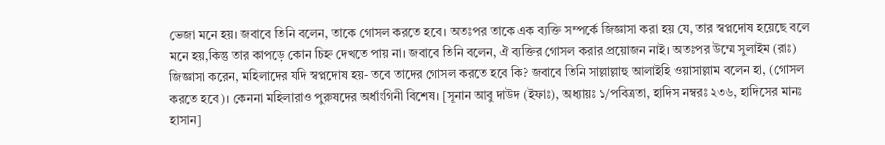ভেজা মনে হয়। জবাবে তিনি বলেন, তাকে গোসল করতে হবে। অতঃপর তাকে এক ব্যক্তি সম্পর্কে জিজ্ঞাসা করা হয় যে, তার স্বপ্নদোষ হয়েছে বলে মনে হয়,কিন্তু তার কাপড়ে কোন চিহ্ন দেখতে পায় না। জবাবে তিনি বলেন, ঐ ব্যক্তির গোসল করার প্রয়োজন নাই। অতঃপর উম্মে সুলাইম (রাঃ) জিজ্ঞাসা করেন, মহিলাদের যদি স্বপ্নদোষ হয়- তবে তাদের গোসল করতে হবে কি? জবাবে তিনি সাল্লাল্লাহু আলাইহি ওয়াসাল্লাম বলেন হা, (গোসল করতে হবে)। কেননা মহিলারাও পুরুষদের অর্ধাংগিনী বিশেষ। [সূনান আবু দাউদ (ইফাঃ), অধ্যায়ঃ ১/পবিত্রতা, হাদিস নম্বরঃ ২৩৬, হাদিসের মানঃ  হাসান]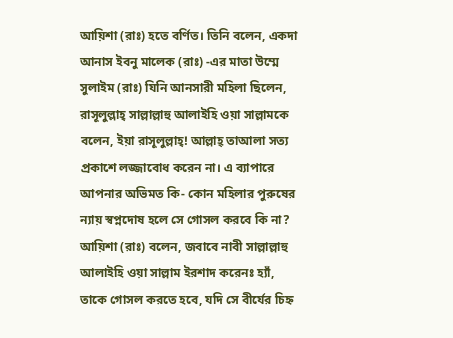আয়িশা (রাঃ) হতে বর্ণিত। তিনি বলেন, একদা আনাস ইবনু মালেক (রাঃ) -এর মাতা উম্মে সুলাইম (রাঃ) যিনি আনসারী মহিলা ছিলেন, রাসূলুল্লাহ্ সাল্লাল্লাহু আলাইহি ওয়া সাল্লামকে বলেন, ইয়া রাসূলুল্লাহ্! আল্লাহ্ তাআলা সত্য প্রকাশে লজ্জাবোধ করেন না। এ ব্যাপারে আপনার অভিমত কি- কোন মহিলার পুরুষের ন্যায় স্বপ্নদোষ হলে সে গোসল করবে কি না? আয়িশা (রাঃ) বলেন, জবাবে নাবী সাল্লাল্লাহু আলাইহি ওয়া সাল্লাম ইরশাদ করেনঃ হ্যাঁ, তাকে গোসল করতে হবে, যদি সে বীর্যের চিহ্ন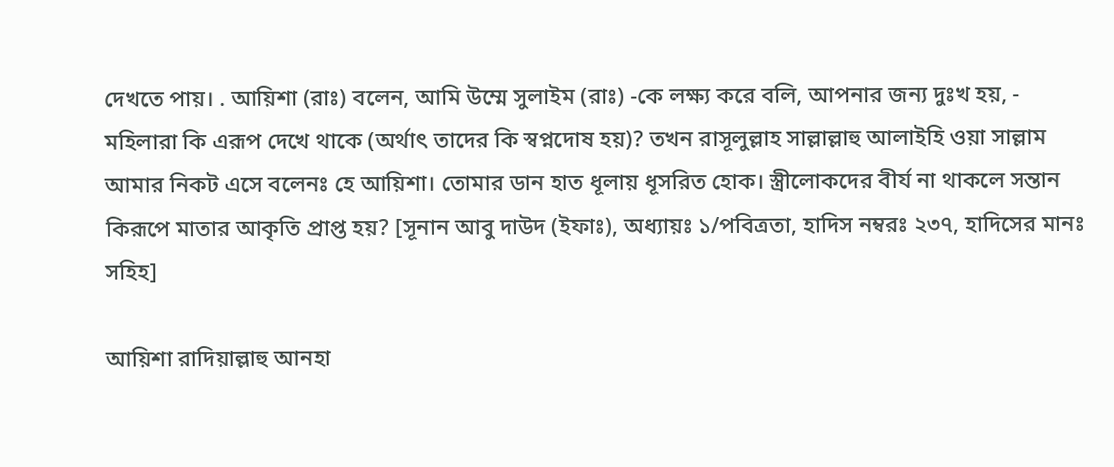দেখতে পায়। . আয়িশা (রাঃ) বলেন, আমি উম্মে সুলাইম (রাঃ) -কে লক্ষ্য করে বলি, আপনার জন্য দুঃখ হয়, - মহিলারা কি এরূপ দেখে থাকে (অর্থাৎ তাদের কি স্বপ্নদোষ হয়)? তখন রাসূলুল্লাহ সাল্লাল্লাহু আলাইহি ওয়া সাল্লাম আমার নিকট এসে বলেনঃ হে আয়িশা। তোমার ডান হাত ধূলায় ধূসরিত হোক। স্ত্রীলোকদের বীর্য না থাকলে সন্তান কিরূপে মাতার আকৃতি প্রাপ্ত হয়? [সূনান আবু দাউদ (ইফাঃ), অধ্যায়ঃ ১/পবিত্রতা, হাদিস নম্বরঃ ২৩৭, হাদিসের মানঃ  সহিহ]

আয়িশা রাদিয়াল্লাহু আনহা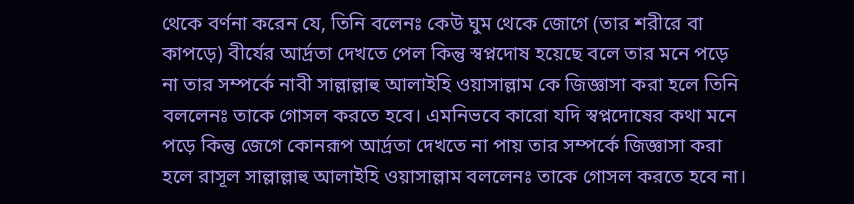থেকে বর্ণনা করেন যে, তিনি বলেনঃ কেউ ঘুম থেকে জোগে (তার শরীরে বা কাপড়ে) বীর্যের আর্দ্রতা দেখতে পেল কিন্তু স্বপ্নদোষ হয়েছে বলে তার মনে পড়ে না তার সম্পর্কে নাবী সাল্লাল্লাহু আলাইহি ওয়াসাল্লাম কে জিজ্ঞাসা করা হলে তিনি বললেনঃ তাকে গোসল করতে হবে। এমনিভবে কারো যদি স্বপ্নদোষের কথা মনে পড়ে কিন্তু জেগে কোনরূপ আর্দ্রতা দেখতে না পায় তার সম্পর্কে জিজ্ঞাসা করা হলে রাসূল সাল্লাল্লাহু আলাইহি ওয়াসাল্লাম বললেনঃ তাকে গোসল করতে হবে না।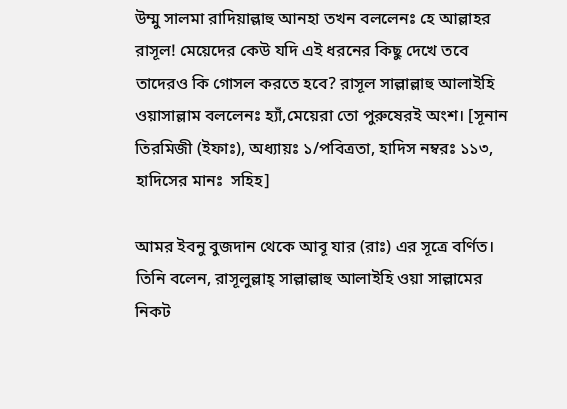উম্মু সালমা রাদিয়াল্লাহু আনহা তখন বললেনঃ হে আল্লাহর রাসূল! মেয়েদের কেউ যদি এই ধরনের কিছু দেখে তবে তাদেরও কি গোসল করতে হবে? রাসূল সাল্লাল্লাহু আলাইহি ওয়াসাল্লাম বললেনঃ হ্যাঁ,মেয়েরা তো পুরুষেরই অংশ। [সূনান তিরমিজী (ইফাঃ), অধ্যায়ঃ ১/পবিত্রতা, হাদিস নম্বরঃ ১১৩, হাদিসের মানঃ  সহিহ]

আমর ইবনু বুজদান থেকে আবূ যার (রাঃ) এর সূত্রে বর্ণিত। তিনি বলেন, রাসূলুল্লাহ্ সাল্লাল্লাহু আলাইহি ওয়া সাল্লামের নিকট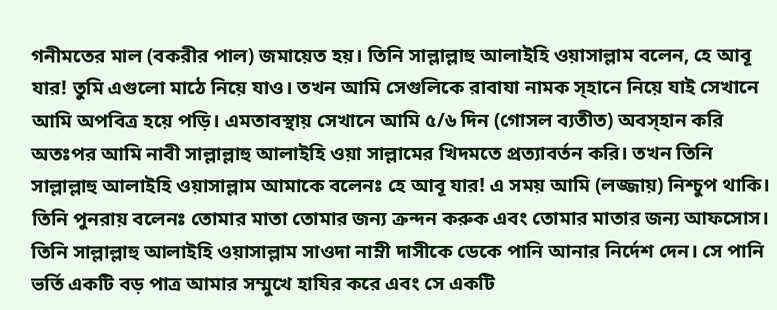গনীমতের মাল (বকরীর পাল) জমায়েত হয়। তিনি সাল্লাল্লাহু আলাইহি ওয়াসাল্লাম বলেন, হে আবূ যার! তুমি এগুলো মাঠে নিয়ে যাও। তখন আমি সেগুলিকে রাবাযা নামক স্হানে নিয়ে যাই সেখানে আমি অপবিত্র হয়ে পড়ি। এমতাবস্থায় সেখানে আমি ৫/৬ দিন (গোসল ব্যতীত) অবস্হান করি অতঃপর আমি নাবী সাল্লাল্লাহু আলাইহি ওয়া সাল্লামের খিদমতে প্রত্যাবর্তন করি। তখন তিনি সাল্লাল্লাহু আলাইহি ওয়াসাল্লাম আমাকে বলেনঃ হে আবূ যার! এ সময় আমি (লজ্জায়) নিশ্চুপ থাকি। তিনি পুনরায় বলেনঃ তোমার মাতা তোমার জন্য ক্রন্দন করুক এবং তোমার মাতার জন্য আফসোস। তিনি সাল্লাল্লাহু আলাইহি ওয়াসাল্লাম সাওদা নাম্নী দাসীকে ডেকে পানি আনার নির্দেশ দেন। সে পানি ভর্তি একটি বড় পাত্র আমার সম্মুখে হাযির করে এবং সে একটি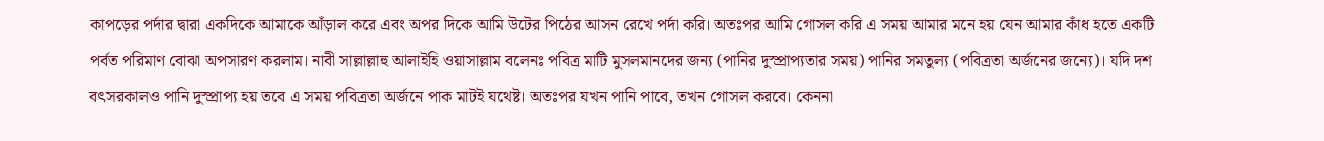কাপড়ের পর্দার দ্বারা একদিকে আমাকে আঁড়াল করে এবং অপর দিকে আমি উটের পিঠের আসন রেখে পর্দা করি। অতঃপর আমি গোসল করি এ সময় আমার মনে হয় যেন আমার কাঁধ হতে একটি পর্বত পরিমাণ বোঝা অপসারণ করলাম। নাবী সাল্লাল্লাহু আলাইহি ওয়াসাল্লাম বলেনঃ পবিত্র মাটি মুসলমানদের জন্য (পানির দুস্প্রাপ্যতার সময়) পানির সমতুল্য (পবিত্রতা অর্জনের জন্যে)। যদি দশ বৎসরকালও পানি দুস্প্রাপ্য হয় তবে এ সময় পবিত্রতা অর্জনে পাক মাটই যথেষ্ট। অতঃপর যখন পানি পাবে, তখন গোসল করবে। কেননা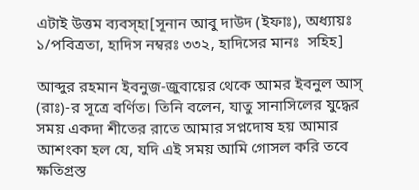এটাই উত্তম ব্যবস্হা[সূনান আবু দাউদ (ইফাঃ), অধ্যায়ঃ ১/পবিত্রতা, হাদিস নম্বরঃ ৩৩২, হাদিসের মানঃ  সহিহ]

আব্দুর রহমান ইবনুজ-জুবায়ের থেকে আমর ইবনুল আস্ (রাঃ)-র সূত্রে বর্ণিত। তিনি বলেন, যাতু সানাসিলের যুদ্ধের সময় একদা শীতের রাতে আমার সপ্নদোষ হয় আমার আশংকা হল যে, যদি এই সময় আমি গোসল করি তবে ক্ষতিগ্রস্ত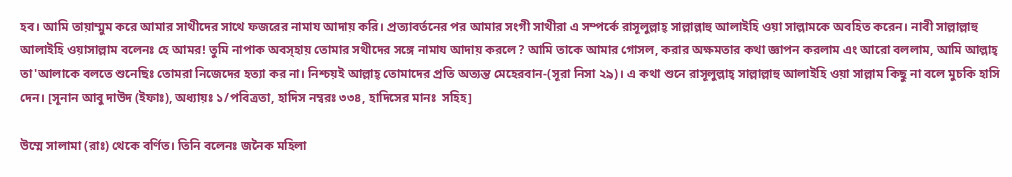হব। আমি তায়াম্মুম করে আমার সাথীদের সাথে ফজরের নামায আদায় করি। প্রত্যাবর্তনের পর আমার সংগী সাথীরা এ সম্পর্কে রাসূলুল্লাহ্ সাল্লাল্লাহু আলাইহি ওয়া সাল্লামকে অবহিত করেন। নাবী সাল্লাল্লাহু আলাইহি ওয়াসাল্লাম বলেনঃ হে আমর! তুমি নাপাক অবস্হায় তোমার সথীদের সঙ্গে নামায আদায় করলে? আমি তাকে আমার গোসল, করার অক্ষমতার কথা জ্ঞাপন করলাম এং আরো বললাম, আমি আল্লাহ্ তা'আলাকে বলতে শুনেছিঃ তোমরা নিজেদের হত্যা কর না। নিশ্চয়ই আল্লাহ্ তোমাদের প্রতি অত্যন্ত মেহেরবান-(সূরা নিসা ২৯)। এ কথা শুনে রাসূলুল্লাহ্ সাল্লাল্লাহু আলাইহি ওয়া সাল্লাম কিছু না বলে মুচকি হাসি দেন। [সূনান আবু দাউদ (ইফাঃ), অধ্যায়ঃ ১/পবিত্রতা, হাদিস নম্বরঃ ৩৩৪, হাদিসের মানঃ  সহিহ]

উম্মে সালামা (রাঃ) থেকে বর্ণিত। তিনি বলেনঃ জনৈক মহিলা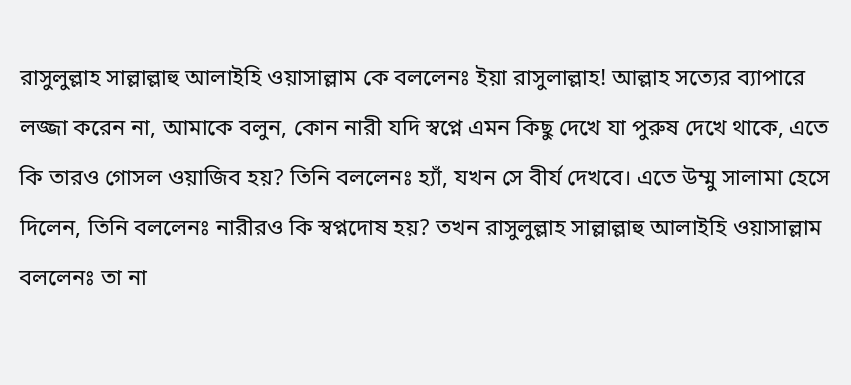রাসুলুল্লাহ সাল্লাল্লাহু আলাইহি ওয়াসাল্লাম কে বললেনঃ ইয়া রাসুলাল্লাহ! আল্লাহ সত্যের ব্যাপারে লজ্জা করেন না, আমাকে বলুন, কোন নারী যদি স্বপ্নে এমন কিছু দেখে যা পুরুষ দেখে থাকে, এতে কি তারও গোসল ওয়াজিব হয়? তিনি বললেনঃ হ্যাঁ, যখন সে বীর্য দেখবে। এতে উম্মু সালামা হেসে দিলেন, তিনি বললেনঃ নারীরও কি স্বপ্নদোষ হয়? তখন রাসুলুল্লাহ সাল্লাল্লাহু আলাইহি ওয়াসাল্লাম বললেনঃ তা না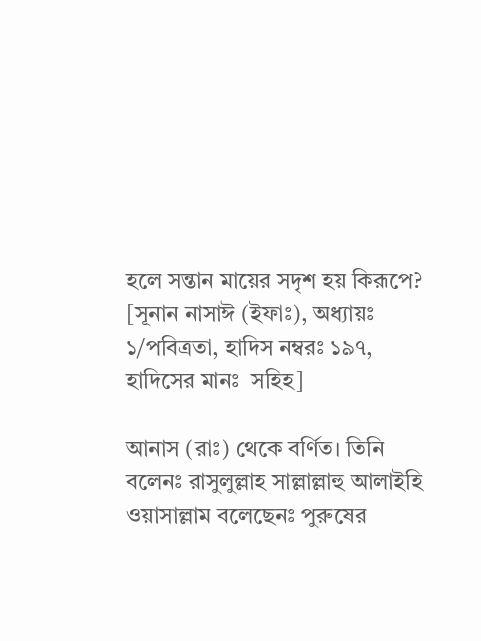হলে সন্তান মায়ের সদৃশ হয় কিরূপে?  [সূনান নাসাঈ (ইফাঃ), অধ্যায়ঃ ১/পবিত্রতা, হাদিস নম্বরঃ ১৯৭, হাদিসের মানঃ  সহিহ]

আনাস (রাঃ) থেকে বর্ণিত। তিনি বলেনঃ রাসুলুল্লাহ সাল্লাল্লাহু আলাইহি ওয়াসাল্লাম বলেছেনঃ পুরুষের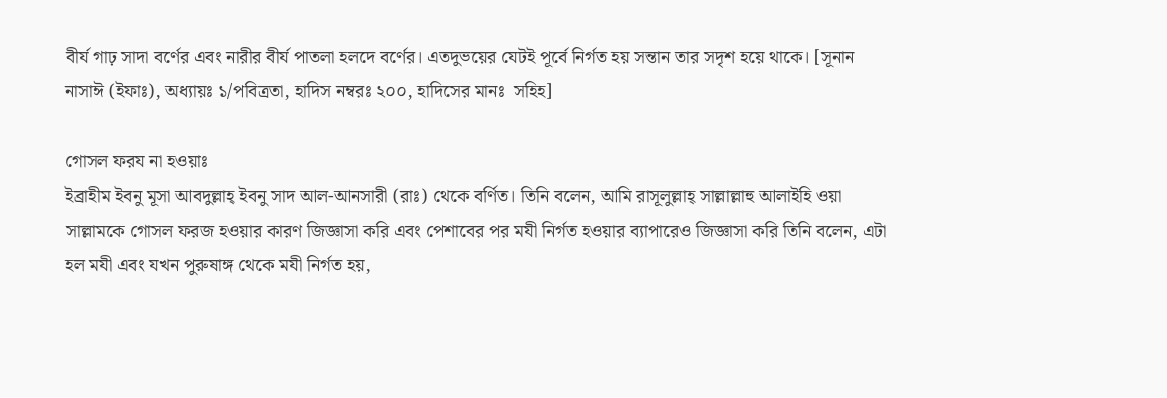বীর্য গাঢ় সাদা বর্ণের এবং নারীর বীর্য পাতলা হলদে বর্ণের। এতদুভয়ের যেটই পূর্বে নির্গত হয় সন্তান তার সদৃশ হয়ে থাকে। [সূনান নাসাঈ (ইফাঃ), অধ্যায়ঃ ১/পবিত্রতা, হাদিস নম্বরঃ ২০০, হাদিসের মানঃ  সহিহ]

গোসল ফরয না হওয়াঃ
ইব্রাহীম ইবনু মূসা আবদুল্লাহ্ ইবনু সাদ আল-আনসারী (রাঃ) থেকে বর্ণিত। তিনি বলেন, আমি রাসূলুল্লাহ্ সাল্লাল্লাহু আলাইহি ওয়া সাল্লামকে গোসল ফরজ হওয়ার কারণ জিজ্ঞাসা করি এবং পেশাবের পর মযী নির্গত হওয়ার ব্যাপারেও জিজ্ঞাসা করি তিনি বলেন, এটা হল মযী এবং যখন পুরুষাঙ্গ থেকে মযী নির্গত হয়,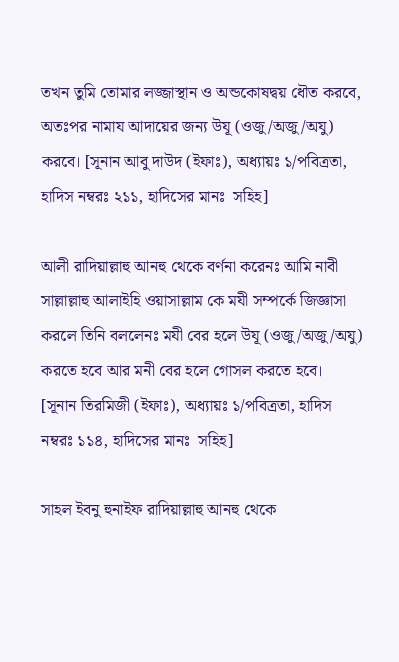তখন তুমি তোমার লজ্জাস্থান ও অন্ডকোষদ্বয় ধৌত করবে, অতঃপর নামায আদায়ের জন্য উযূ (ওজু/অজু/অযু) করবে। [সূনান আবু দাউদ (ইফাঃ), অধ্যায়ঃ ১/পবিত্রতা, হাদিস নম্বরঃ ২১১, হাদিসের মানঃ  সহিহ]

আলী রাদিয়াল্লাহু আনহু থেকে বর্ণনা করেনঃ আমি নাবী সাল্লাল্লাহু আলাইহি ওয়াসাল্লাম কে মযী সম্পর্কে জিজ্ঞাসা করলে তিনি বললেনঃ মযী বের হলে উযূ (ওজু/অজু/অযু) করতে হবে আর মনী বের হলে গোসল করতে হবে।  [সূনান তিরমিজী (ইফাঃ), অধ্যায়ঃ ১/পবিত্রতা, হাদিস নম্বরঃ ১১৪, হাদিসের মানঃ  সহিহ]

সাহল ইবনু হুনাইফ রাদিয়াল্লাহু আনহু থেকে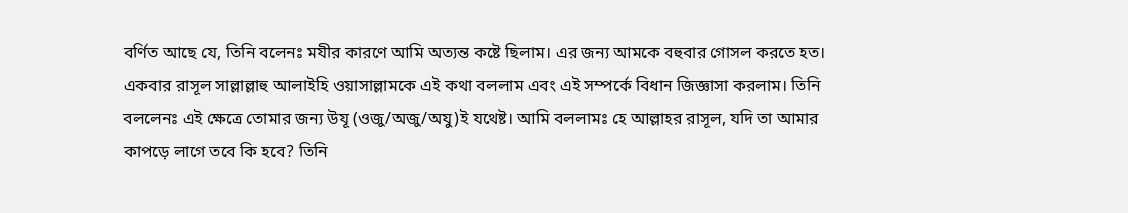বর্ণিত আছে যে, তিনি বলেনঃ মযীর কারণে আমি অত্যন্ত কষ্টে ছিলাম। এর জন্য আমকে বহুবার গোসল করতে হত। একবার রাসূল সাল্লাল্লাহু আলাইহি ওয়াসাল্লামকে এই কথা বললাম এবং এই সম্পর্কে বিধান জিজ্ঞাসা করলাম। তিনি বললেনঃ এই ক্ষেত্রে তোমার জন্য উযূ (ওজু/অজু/অযু)ই যথেষ্ট। আমি বললামঃ হে আল্লাহর রাসূল, যদি তা আমার কাপড়ে লাগে তবে কি হবে? তিনি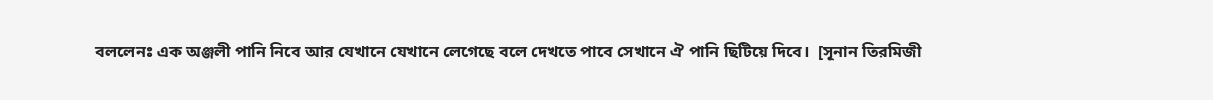বললেনঃ এক অঞ্জলী পানি নিবে আর যেখানে যেখানে লেগেছে বলে দেখতে পাবে সেখানে ঐ পানি ছিটিয়ে দিবে।  [সূনান তিরমিজী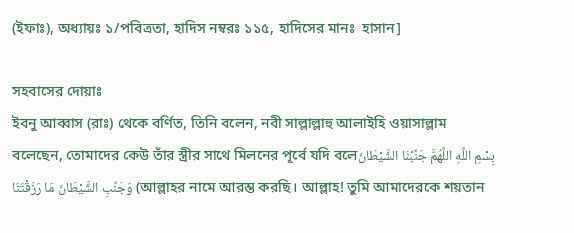(ইফাঃ), অধ্যায়ঃ ১/পবিত্রতা, হাদিস নম্বরঃ ১১৫, হাদিসের মানঃ  হাসান]

সহবাসের দোয়াঃ
ইবনু আব্বাস (রাঃ) থেকে বর্ণিত, তিনি বলেন, নবী সাল্লাল্লাহু আলাইহি ওয়াসাল্লাম বলেছেন, তোমাদের কেউ তাঁর স্ত্রীর সাথে মিলনের পূর্বে যদি বলেبِسْمِ اللَّهِ اللَّهُمَّ جَنِّبْنَا الشَّيْطَانَ وَجَنِّبِ الشَّيْطَانَ مَا رَزَقْتَنَا (আল্লাহর নামে আরম্ভ করছি। আল্লাহ! তুমি আমাদেরকে শয়তান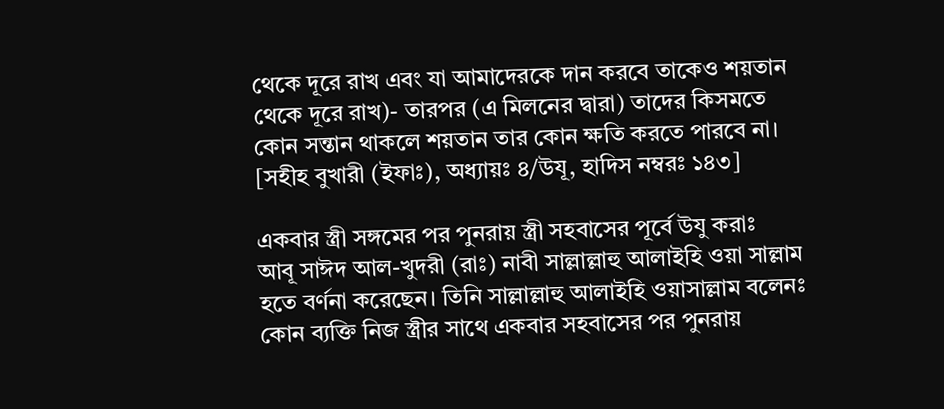থেকে দূরে রাখ এবং যা আমাদেরকে দান করবে তাকেও শয়তান থেকে দূরে রাখ)- তারপর (এ মিলনের দ্বারা) তাদের কিসমতে কোন সন্তান থাকলে শয়তান তার কোন ক্ষতি করতে পারবে না। [সহীহ বুখারী (ইফাঃ), অধ্যায়ঃ ৪/উযূ, হাদিস নম্বরঃ ১৪৩]

একবার স্ত্রী সঙ্গমের পর পুনরায় স্ত্রী সহবাসের পূর্বে উযু করাঃ
আবূ সাঈদ আল-খুদরী (রাঃ) নাবী সাল্লাল্লাহু আলাইহি ওয়া সাল্লাম হতে বর্ণনা করেছেন। তিনি সাল্লাল্লাহু আলাইহি ওয়াসাল্লাম বলেনঃ কোন ব্যক্তি নিজ স্ত্রীর সাথে একবার সহবাসের পর পুনরায়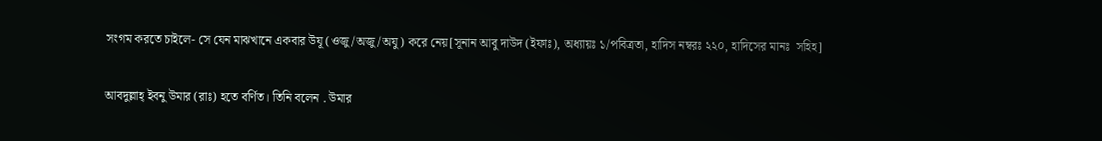সংগম করতে চাইলে- সে যেন মাঝখানে একবার উযূ (ওজু/অজু/অযু) করে নেয়[সূনান আবু দাউদ (ইফাঃ), অধ্যায়ঃ ১/পবিত্রতা, হাদিস নম্বরঃ ২২০, হাদিসের মানঃ  সহিহ]

আবদুল্লাহ্ ইবনু উমার (রাঃ) হতে বর্ণিত। তিনি বলেন . উমার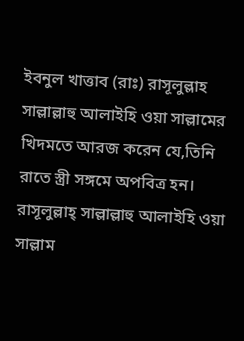ইবনুল খাত্তাব (রাঃ) রাসূলুল্লাহ সাল্লাল্লাহু আলাইহি ওয়া সাল্লামের খিদমতে আরজ করেন যে,তিনি রাতে স্ত্রী সঙ্গমে অপবিত্র হন। রাসূলুল্লাহ্ সাল্লাল্লাহু আলাইহি ওয়া সাল্লাম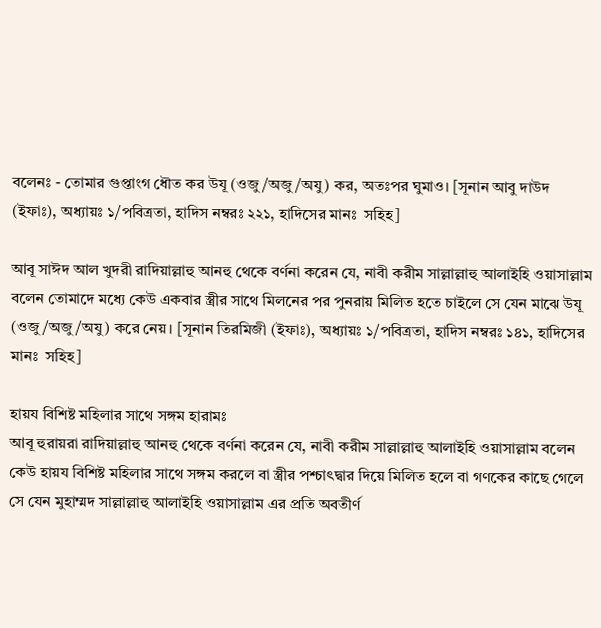বলেনঃ - তোমার গুপ্তাংগ ধৌত কর উযূ (ওজু/অজু/অযু) কর, অতঃপর ঘুমাও। [সূনান আবু দাউদ (ইফাঃ), অধ্যায়ঃ ১/পবিত্রতা, হাদিস নম্বরঃ ২২১, হাদিসের মানঃ  সহিহ]

আবূ সাঈদ আল খুদরী রাদিয়াল্লাহু আনহু থেকে বর্ণনা করেন যে, নাবী করীম সাল্লাল্লাহু আলাইহি ওয়াসাল্লাম বলেন তোমাদে মধ্যে কেউ একবার স্ত্রীর সাথে মিলনের পর পুনরায় মিলিত হতে চাইলে সে যেন মাঝে উযূ (ওজু/অজু/অযু) করে নেয়। [সূনান তিরমিজী (ইফাঃ), অধ্যায়ঃ ১/পবিত্রতা, হাদিস নম্বরঃ ১৪১, হাদিসের মানঃ  সহিহ]

হায়য বিশিষ্ট মহিলার সাথে সঙ্গম হারামঃ
আবূ হুরায়রা রাদিয়াল্লাহু আনহু থেকে বর্ণনা করেন যে, নাবী করীম সাল্লাল্লাহু আলাইহি ওয়াসাল্লাম বলেন কেউ হায়য বিশিষ্ট মহিলার সাথে সঙ্গম করলে বা স্ত্রীর পশ্চাৎদ্বার দিয়ে মিলিত হলে বা গণকের কাছে গেলে সে যেন মুহাম্মদ সাল্লাল্লাহু আলাইহি ওয়াসাল্লাম এর প্রতি অবতীর্ণ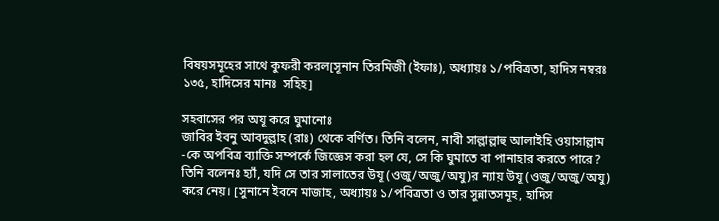বিষয়সমূহের সাথে কুফরী করল[সূনান তিরমিজী (ইফাঃ), অধ্যায়ঃ ১/পবিত্রতা, হাদিস নম্বরঃ ১৩৫, হাদিসের মানঃ  সহিহ]

সহবাসের পর অযূ করে ঘুমানোঃ
জাবির ইবনু আবদুল্লাহ (রাঃ) থেকে বর্ণিত। তিনি বলেন, নাবী সাল্লাল্লাহু আলাইহি ওয়াসাল্লাম -কে অপবিত্র ব্যাক্তি সম্পর্কে জিজ্ঞেস করা হল যে, সে কি ঘুমাতে বা পানাহার করতে পারে? তিনি বলেনঃ হ্যাঁ, যদি সে তার সালাতের উযূ (ওজু/অজু/অযু)র ন্যায় উযূ (ওজু/অজু/অযু) করে নেয়। [সুনানে ইবনে মাজাহ, অধ্যায়ঃ ১/পবিত্রতা ও তার সুন্নাতসমূহ, হাদিস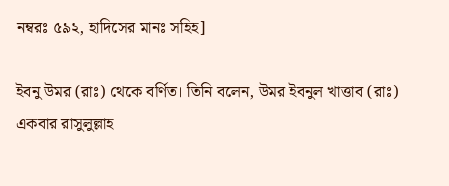নম্বরঃ ৫৯২, হাদিসের মানঃ সহিহ]

ইবনু উমর (রাঃ) থেকে বর্ণিত। তিনি বলেন, উমর ইবনুল খাত্তাব (রাঃ) একবার রাসুলুল্লাহ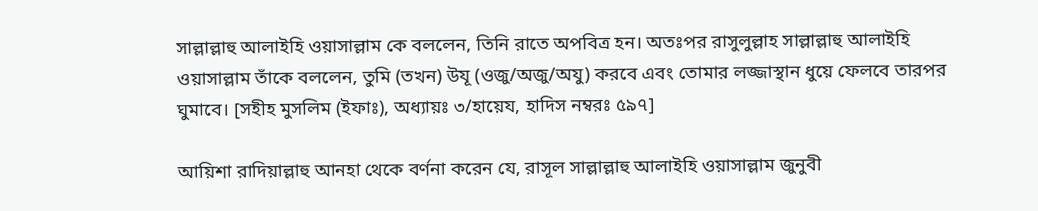সাল্লাল্লাহু আলাইহি ওয়াসাল্লাম কে বললেন, তিনি রাতে অপবিত্র হন। অতঃপর রাসুলুল্লাহ সাল্লাল্লাহু আলাইহি ওয়াসাল্লাম তাঁকে বললেন, তুমি (তখন) উযূ (ওজু/অজু/অযু) করবে এবং তোমার লজ্জাস্থান ধুয়ে ফেলবে তারপর ঘুমাবে। [সহীহ মুসলিম (ইফাঃ), অধ্যায়ঃ ৩/হায়েয, হাদিস নম্বরঃ ৫৯৭]

আয়িশা রাদিয়াল্লাহু আনহা থেকে বর্ণনা করেন যে, রাসূল সাল্লাল্লাহু আলাইহি ওয়াসাল্লাম জুনুবী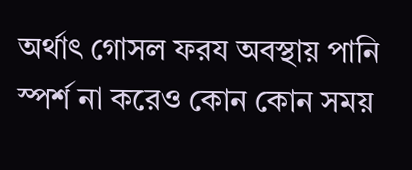অর্থাৎ গোসল ফরয অবস্থায় পানি স্পর্শ না করেও কোন কোন সময়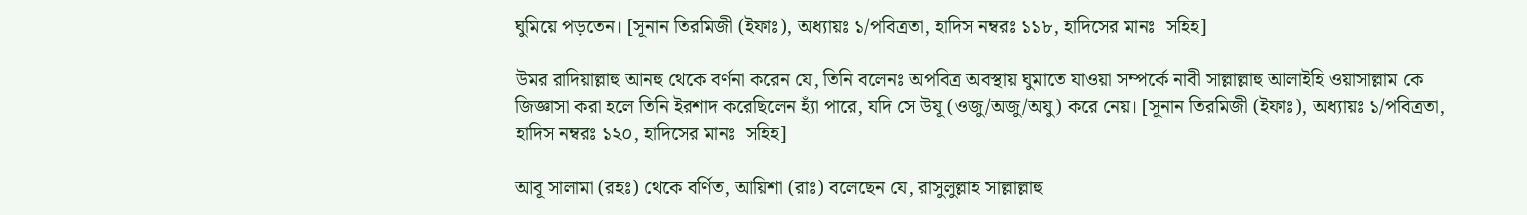ঘুমিয়ে পড়তেন। [সূনান তিরমিজী (ইফাঃ), অধ্যায়ঃ ১/পবিত্রতা, হাদিস নম্বরঃ ১১৮, হাদিসের মানঃ  সহিহ]

উমর রাদিয়াল্লাহু আনহু থেকে বর্ণনা করেন যে, তিনি বলেনঃ অপবিত্র অবস্থায় ঘুমাতে যাওয়া সম্পর্কে নাবী সাল্লাল্লাহু আলাইহি ওয়াসাল্লাম কে জিজ্ঞাসা করা হলে তিনি ইরশাদ করেছিলেন হ্যাঁ পারে, যদি সে উযূ (ওজু/অজু/অযু) করে নেয়। [সূনান তিরমিজী (ইফাঃ), অধ্যায়ঃ ১/পবিত্রতা, হাদিস নম্বরঃ ১২০, হাদিসের মানঃ  সহিহ]

আবূ সালামা (রহঃ) থেকে বর্ণিত, আয়িশা (রাঃ) বলেছেন যে, রাসুলুল্লাহ সাল্লাল্লাহু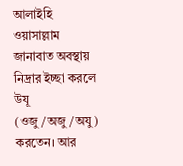আলাইহি ওয়াসাল্লাম জানাবাত অবস্থায় নিদ্রার ইচ্ছা করলে উযূ (ওজু/অজু/অযু) করতেন। আর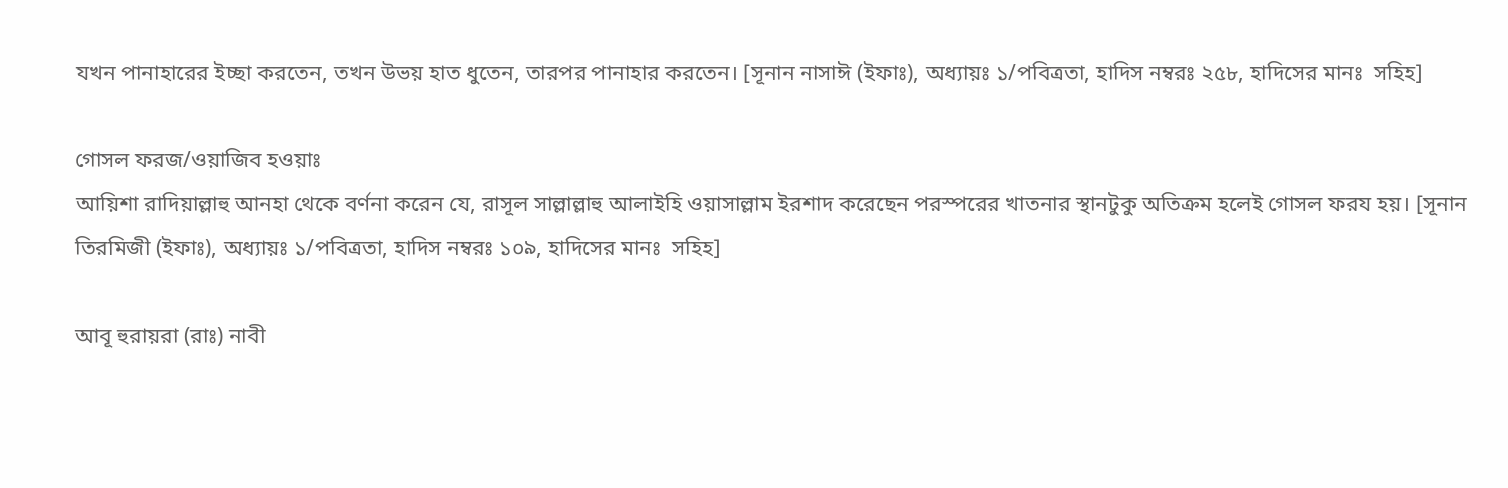যখন পানাহারের ইচ্ছা করতেন, তখন উভয় হাত ধুতেন, তারপর পানাহার করতেন। [সূনান নাসাঈ (ইফাঃ), অধ্যায়ঃ ১/পবিত্রতা, হাদিস নম্বরঃ ২৫৮, হাদিসের মানঃ  সহিহ]

গোসল ফরজ/ওয়াজিব হওয়াঃ
আয়িশা রাদিয়াল্লাহু আনহা থেকে বর্ণনা করেন যে, রাসূল সাল্লাল্লাহু আলাইহি ওয়াসাল্লাম ইরশাদ করেছেন পরস্পরের খাতনার স্থানটুকু অতিক্রম হলেই গোসল ফরয হয়। [সূনান তিরমিজী (ইফাঃ), অধ্যায়ঃ ১/পবিত্রতা, হাদিস নম্বরঃ ১০৯, হাদিসের মানঃ  সহিহ]

আবূ হুরায়রা (রাঃ) নাবী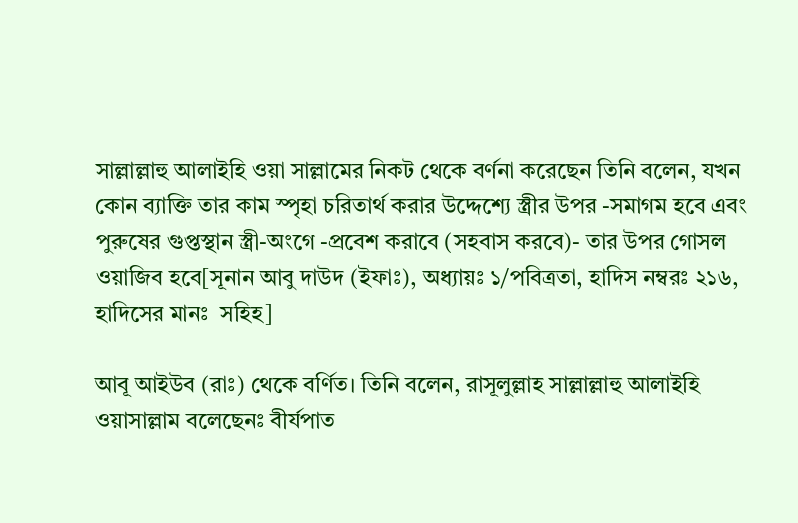সাল্লাল্লাহু আলাইহি ওয়া সাল্লামের নিকট থেকে বর্ণনা করেছেন তিনি বলেন, যখন কোন ব্যাক্তি তার কাম স্পৃহা চরিতার্থ করার উদ্দেশ্যে স্ত্রীর উপর -সমাগম হবে এবং পুরুষের গুপ্তস্থান স্ত্রী-অংগে -প্রবেশ করাবে (সহবাস করবে)- তার উপর গোসল ওয়াজিব হবে[সূনান আবু দাউদ (ইফাঃ), অধ্যায়ঃ ১/পবিত্রতা, হাদিস নম্বরঃ ২১৬, হাদিসের মানঃ  সহিহ]

আবূ আইউব (রাঃ) থেকে বর্ণিত। তিনি বলেন, রাসূলুল্লাহ সাল্লাল্লাহু আলাইহি ওয়াসাল্লাম বলেছেনঃ বীর্যপাত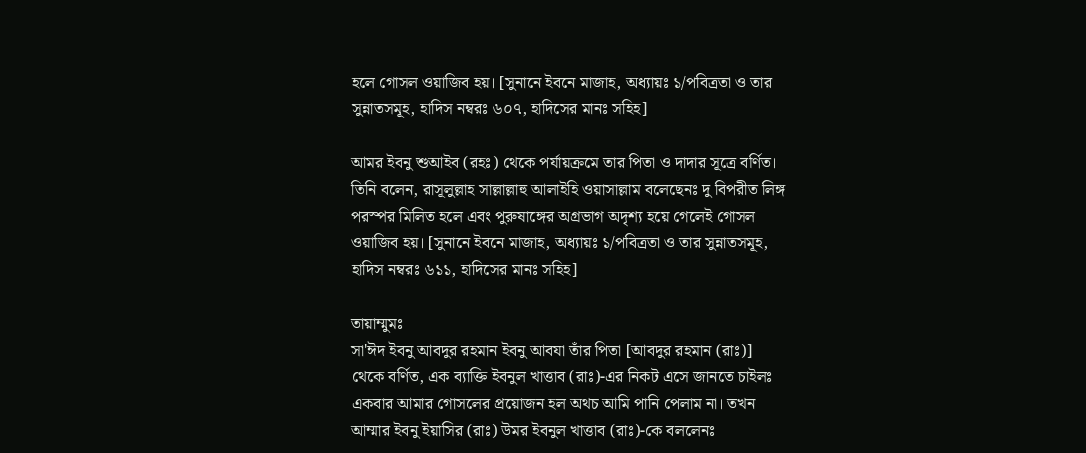হলে গোসল ওয়াজিব হয়। [সুনানে ইবনে মাজাহ, অধ্যায়ঃ ১/পবিত্রতা ও তার সুন্নাতসমূহ, হাদিস নম্বরঃ ৬০৭, হাদিসের মানঃ সহিহ]

আমর ইবনু শুআইব (রহঃ) থেকে পর্যায়ক্রমে তার পিতা ও দাদার সূত্রে বর্ণিত। তিনি বলেন, রাসূলুল্লাহ সাল্লাল্লাহু আলাইহি ওয়াসাল্লাম বলেছেনঃ দু বিপরীত লিঙ্গ পরস্পর মিলিত হলে এবং পুরুষাঙ্গের অগ্রভাগ অদৃশ্য হয়ে গেলেই গোসল ওয়াজিব হয়। [সুনানে ইবনে মাজাহ, অধ্যায়ঃ ১/পবিত্রতা ও তার সুন্নাতসমূহ, হাদিস নম্বরঃ ৬১১, হাদিসের মানঃ সহিহ]

তায়াম্মুমঃ
সা'ঈদ ইবনু আবদুর রহমান ইবনু আবযা তাঁর পিতা [আবদুর রহমান (রাঃ)] থেকে বর্ণিত, এক ব্যাক্তি ইবনুল খাত্তাব (রাঃ)-এর নিকট এসে জানতে চাইলঃ একবার আমার গোসলের প্রয়োজন হল অথচ আমি পানি পেলাম না। তখন আম্মার ইবনু ইয়াসির (রাঃ) উমর ইবনুল খাত্তাব (রাঃ)-কে বললেনঃ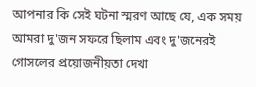আপনার কি সেই ঘটনা স্মরণ আছে যে, এক সময় আমরা দু'জন সফরে ছিলাম এবং দু'জনেরই গোসলের প্রয়োজনীয়তা দেখা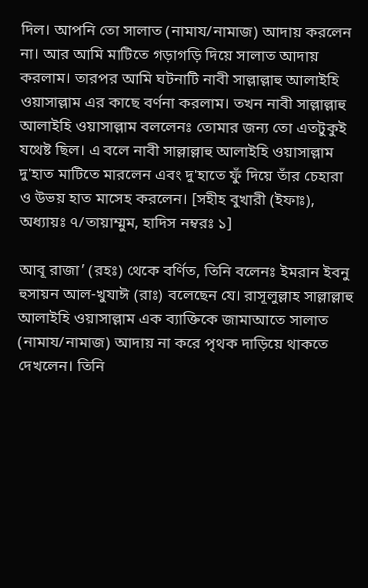দিল। আপনি তো সালাত (নামায/নামাজ) আদায় করলেন না। আর আমি মাটিতে গড়াগড়ি দিয়ে সালাত আদায় করলাম। তারপর আমি ঘটনাটি নাবী সাল্লাল্লাহু আলাইহি ওয়াসাল্লাম এর কাছে বর্ণনা করলাম। তখন নাবী সাল্লাল্লাহু আলাইহি ওয়াসাল্লাম বললেনঃ তোমার জন্য তো এতটুকুই যথেষ্ট ছিল। এ বলে নাবী সাল্লাল্লাহু আলাইহি ওয়াসাল্লাম দু'হাত মাটিতে মারলেন এবং দু'হাতে ফুঁ দিয়ে তাঁর চেহারা ও উভয় হাত মাসেহ করলেন। [সহীহ বুখারী (ইফাঃ), অধ্যায়ঃ ৭/তায়াম্মুম, হাদিস নম্বরঃ ১]

আবূ রাজা’ (রহঃ) থেকে বর্ণিত, তিনি বলেনঃ ইমরান ইবনু হুসায়ন আল-খুযাঈ (রাঃ) বলেছেন যে। রাসূলুল্লাহ সাল্লাল্লাহু আলাইহি ওয়াসাল্লাম এক ব্যাক্তিকে জামাআতে সালাত (নামায/নামাজ) আদায় না করে পৃথক দাড়িয়ে থাকতে দেখলেন। তিনি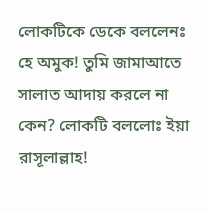লোকটিকে ডেকে বললেনঃ হে অমুক! তুমি জামাআতে সালাত আদায় করলে না কেন? লোকটি বললোঃ ইয়া রাসূলাল্লাহ!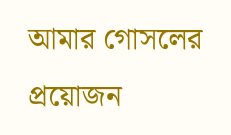আমার গোসলের প্রয়োজন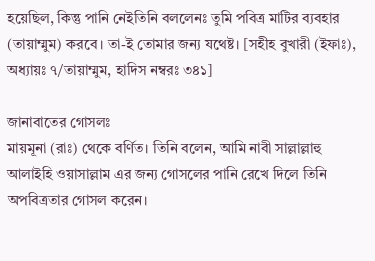হয়েছিল, কিন্তু পানি নেইতিনি বললেনঃ তুমি পবিত্র মাটির ব্যবহার (তায়াম্মুম) করবে। তা-ই তোমার জন্য যথেষ্ট। [সহীহ বুখারী (ইফাঃ), অধ্যায়ঃ ৭/তায়াম্মুম, হাদিস নম্বরঃ ৩৪১]

জানাবাতের গোসলঃ
মায়মূনা (রাঃ) থেকে বর্ণিত। তিনি বলেন, আমি নাবী সাল্লাল্লাহু আলাইহি ওয়াসাল্লাম এর জন্য গোসলের পানি রেখে দিলে তিনি অপবিত্রতার গোসল করেন।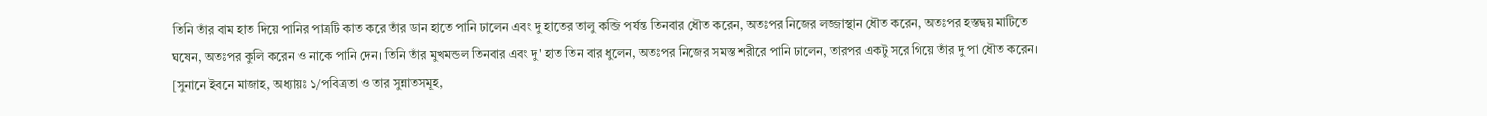তিনি তাঁর বাম হাত দিয়ে পানির পাত্রটি কাত করে তাঁর ডান হাতে পানি ঢালেন এবং দু হাতের তালু কব্জি পর্যন্ত তিনবার ধৌত করেন, অতঃপর নিজের লজ্জাস্থান ধৌত করেন, অতঃপর হস্তদ্বয় মাটিতে ঘষেন, অতঃপর কুলি করেন ও নাকে পানি দেন। তিনি তাঁর মুখমন্ডল তিনবার এবং দু' হাত তিন বার ধুলেন, অতঃপর নিজের সমস্ত শরীরে পানি ঢালেন, তারপর একটু সরে গিয়ে তাঁর দু পা ধৌত করেন। [সুনানে ইবনে মাজাহ, অধ্যায়ঃ ১/পবিত্রতা ও তার সুন্নাতসমূহ,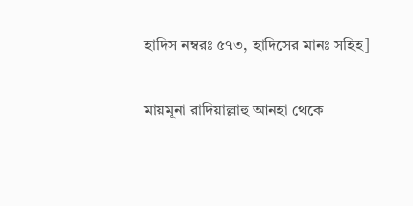হাদিস নম্বরঃ ৫৭৩, হাদিসের মানঃ সহিহ]

মায়মূনা রাদিয়াল্লাহু আনহা থেকে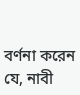বর্ণনা করেন যে, নাবী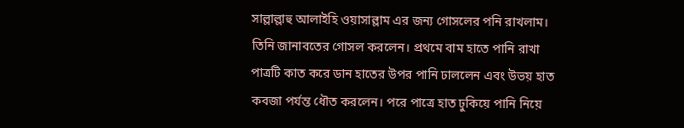সাল্লাল্লাহু আলাইহি ওয়াসাল্লাম এর জন্য গোসলের পনি রাখলাম। তিনি জানাবতের গোসল করলেন। প্রথমে বাম হাতে পানি রাখা পাত্রটি কাত করে ডান হাতের উপর পানি ঢাললেন এবং উভয় হাত কবজা পর্যন্ত ধৌত করলেন। পরে পাত্রে হাত ঢুকিয়ে পানি নিয়ে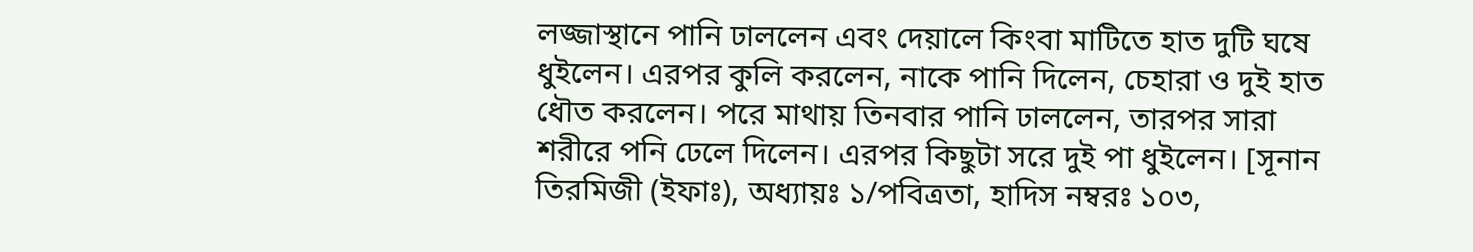লজ্জাস্থানে পানি ঢাললেন এবং দেয়ালে কিংবা মাটিতে হাত দুটি ঘষে ধুইলেন। এরপর কুলি করলেন, নাকে পানি দিলেন, চেহারা ও দুই হাত ধৌত করলেন। পরে মাথায় তিনবার পানি ঢাললেন, তারপর সারা শরীরে পনি ঢেলে দিলেন। এরপর কিছুটা সরে দুই পা ধুইলেন। [সূনান তিরমিজী (ইফাঃ), অধ্যায়ঃ ১/পবিত্রতা, হাদিস নম্বরঃ ১০৩,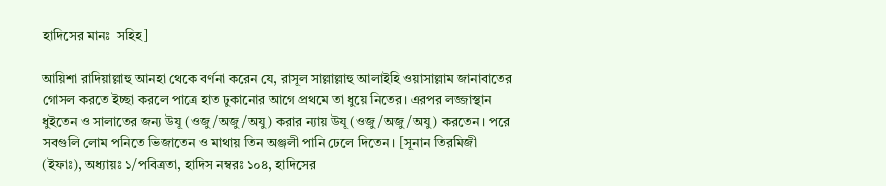হাদিসের মানঃ  সহিহ]

আয়িশা রাদিয়াল্লাহু আনহা থেকে বর্ণনা করেন যে, রাসূল সাল্লাল্লাহু আলাইহি ওয়াসাল্লাম জানাবাতের গোসল করতে ইচ্ছা করলে পাত্রে হাত ঢুকানোর আগে প্রথমে তা ধুয়ে নিতের। এরপর লজ্জাস্থান ধুইতেন ও সালাতের জন্য উযূ (ওজু/অজু/অযু) করার ন্যায় উযূ (ওজু/অজু/অযু) করতেন। পরে সবগুলি লোম পনিতে ভিজাতেন ও মাথায় তিন অঞ্জলী পানি ঢেলে দিতেন। [সূনান তিরমিজী (ইফাঃ), অধ্যায়ঃ ১/পবিত্রতা, হাদিস নম্বরঃ ১০৪, হাদিসের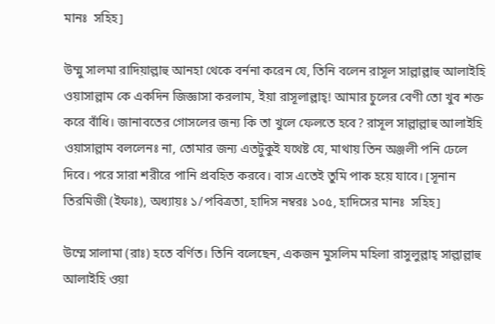মানঃ  সহিহ]

উম্মু সালমা রাদিয়াল্লাহু আনহা থেকে বর্ননা করেন যে, তিনি বলেন রাসূল সাল্লাল্লাহু আলাইহি ওয়াসাল্লাম কে একদিন জিজ্ঞাসা করলাম, ইয়া রাসূলাল্লাহ্! আমার চুলের বেণী তো খুব শক্ত করে বাঁধি। জানাবতের গোসলের জন্য কি তা খুলে ফেলতে হবে? রাসূল সাল্লাল্লাহু আলাইহি ওয়াসাল্লাম বললেনঃ না, তোমার জন্য এতটুকুই যথেষ্ট যে, মাথায় তিন অঞ্জলী পনি ঢেলে দিবে। পরে সারা শরীরে পানি প্রবহিত করবে। বাস এতেই তুমি পাক হয়ে যাবে। [সূনান তিরমিজী (ইফাঃ), অধ্যায়ঃ ১/পবিত্রতা, হাদিস নম্বরঃ ১০৫, হাদিসের মানঃ  সহিহ]

উম্মে সালামা (রাঃ) হতে বর্ণিত। তিনি বলেছেন, একজন মুসলিম মহিলা রাসুলুল্লাহ্ সাল্লাল্লাহু আলাইহি ওয়া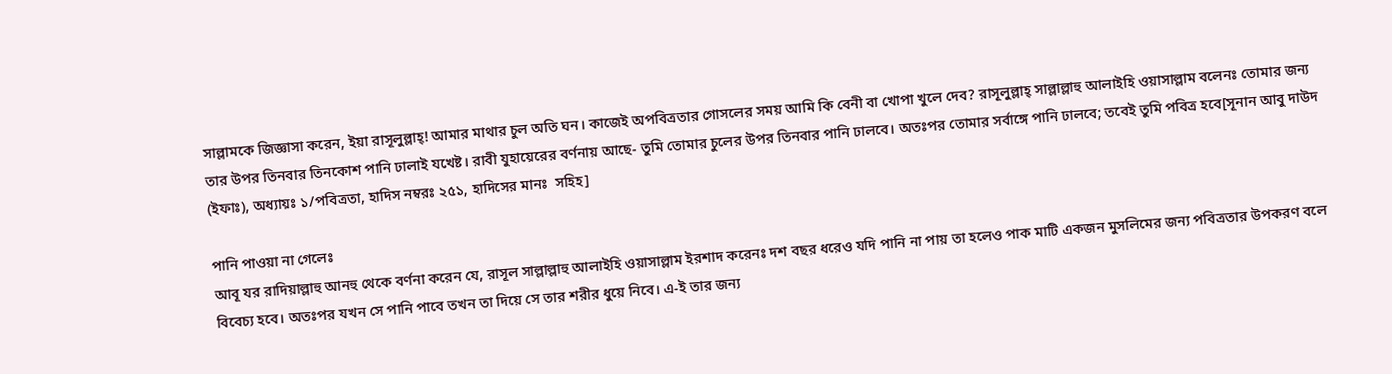সাল্লামকে জিজ্ঞাসা করেন, ইয়া রাসূলুল্লাহ্! আমার মাথার চুল অতি ঘন। কাজেই অপবিত্রতার গোসলের সময় আমি কি বেনী বা খোপা খুলে দেব? রাসূলুল্লাহ্ সাল্লাল্লাহু আলাইহি ওয়াসাল্লাম বলেনঃ তোমার জন্য তার উপর তিনবার তিনকোশ পানি ঢালাই যখেষ্ট। রাবী যুহায়েরের বর্ণনায় আছে- তুমি তোমার চুলের উপর তিনবার পানি ঢালবে। অতঃপর তোমার সর্বাঙ্গে পানি ঢালবে; তবেই তুমি পবিত্র হবে[সূনান আবু দাউদ (ইফাঃ), অধ্যায়ঃ ১/পবিত্রতা, হাদিস নম্বরঃ ২৫১, হাদিসের মানঃ  সহিহ]

পানি পাওয়া না গেলেঃ
আবূ যর রাদিয়াল্লাহু আনহু থেকে বর্ণনা করেন যে, রাসূল সাল্লাল্লাহু আলাইহি ওয়াসাল্লাম ইরশাদ করেনঃ দশ বছর ধরেও যদি পানি না পায় তা হলেও পাক মাটি একজন মুসলিমের জন্য পবিত্রতার উপকরণ বলে বিবেচ্য হবে। অতঃপর যখন সে পানি পাবে তখন তা দিয়ে সে তার শরীর ধুয়ে নিবে। এ-ই তার জন্য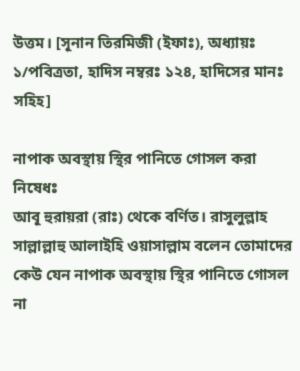উত্তম। [সূনান তিরমিজী (ইফাঃ), অধ্যায়ঃ ১/পবিত্রতা, হাদিস নম্বরঃ ১২৪, হাদিসের মানঃ  সহিহ]

নাপাক অবস্থায় স্থির পানিতে গোসল করা নিষেধঃ
আবূ হুরায়রা (রাঃ) থেকে বর্ণিত। রাসুলুল্লাহ সাল্লাল্লাহু আলাইহি ওয়াসাল্লাম বলেন তোমাদের কেউ যেন নাপাক অবস্থায় স্থির পানিতে গোসল না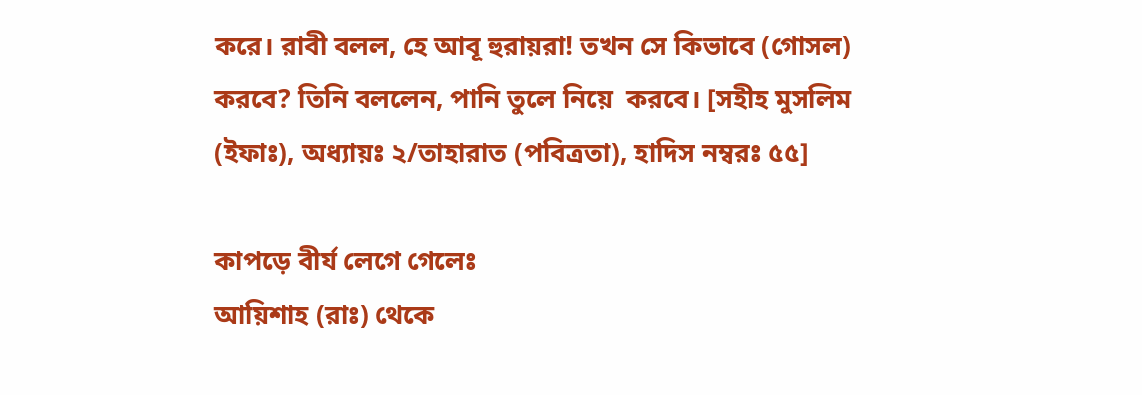করে। রাবী বলল, হে আবূ হুরায়রা! তখন সে কিভাবে (গোসল) করবে? তিনি বললেন, পানি তুলে নিয়ে  করবে। [সহীহ মুসলিম (ইফাঃ), অধ্যায়ঃ ২/তাহারাত (পবিত্রতা), হাদিস নম্বরঃ ৫৫]

কাপড়ে বীর্য লেগে গেলেঃ
আয়িশাহ (রাঃ) থেকে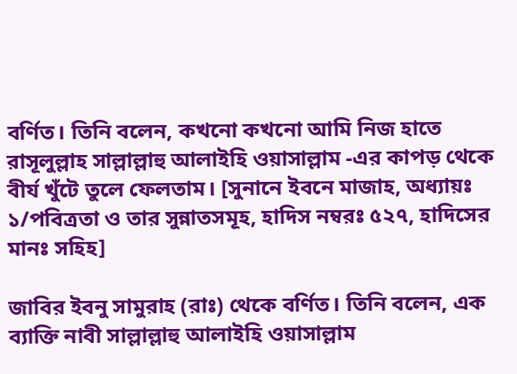বর্ণিত। তিনি বলেন, কখনো কখনো আমি নিজ হাতে রাসূলুল্লাহ সাল্লাল্লাহু আলাইহি ওয়াসাল্লাম -এর কাপড় থেকে বীর্য খুঁটে তুলে ফেলতাম। [সুনানে ইবনে মাজাহ, অধ্যায়ঃ ১/পবিত্রতা ও তার সুন্নাতসমূহ, হাদিস নম্বরঃ ৫২৭, হাদিসের মানঃ সহিহ]

জাবির ইবনু সামুরাহ (রাঃ) থেকে বর্ণিত। তিনি বলেন, এক ব্যাক্তি নাবী সাল্লাল্লাহু আলাইহি ওয়াসাল্লাম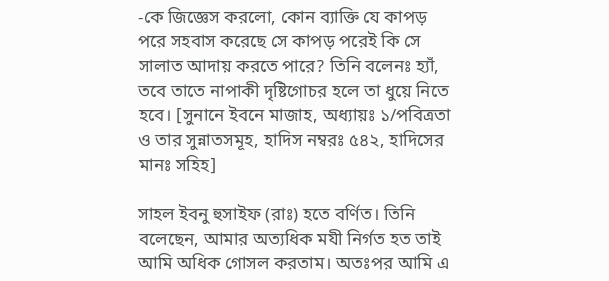-কে জিজ্ঞেস করলো, কোন ব্যাক্তি যে কাপড় পরে সহবাস করেছে সে কাপড় পরেই কি সে সালাত আদায় করতে পারে? তিনি বলেনঃ হ্যাঁ, তবে তাতে নাপাকী দৃষ্টিগোচর হলে তা ধুয়ে নিতে হবে। [সুনানে ইবনে মাজাহ, অধ্যায়ঃ ১/পবিত্রতা ও তার সুন্নাতসমূহ, হাদিস নম্বরঃ ৫৪২, হাদিসের মানঃ সহিহ]

সাহল ইবনু হুসাইফ (রাঃ) হতে বর্ণিত। তিনি বলেছেন, আমার অত্যধিক মযী নির্গত হত তাই আমি অধিক গোসল করতাম। অতঃপর আমি এ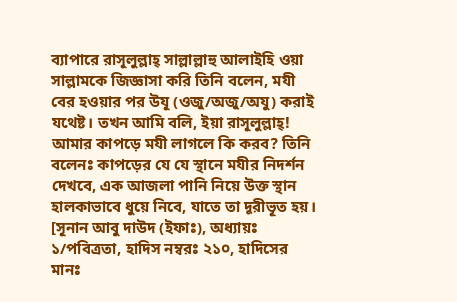ব্যাপারে রাসূলুল্লাহ্ সাল্লাল্লাহু আলাইহি ওয়া সাল্লামকে জিজ্ঞাসা করি তিনি বলেন, মযী বের হওয়ার পর উযূ (ওজু/অজু/অযু) করাই যথেষ্ট। তখন আমি বলি, ইয়া রাসূলুল্লাহ্! আমার কাপড়ে মযী লাগলে কি করব? তিনি বলেনঃ কাপড়ের যে যে স্থানে মযীর নিদর্শন দেখবে, এক আজলা পানি নিয়ে উক্ত স্থান হালকাভাবে ধুয়ে নিবে, যাতে তা দূরীভূত হয়। [সূনান আবু দাউদ (ইফাঃ), অধ্যায়ঃ ১/পবিত্রতা, হাদিস নম্বরঃ ২১০, হাদিসের মানঃ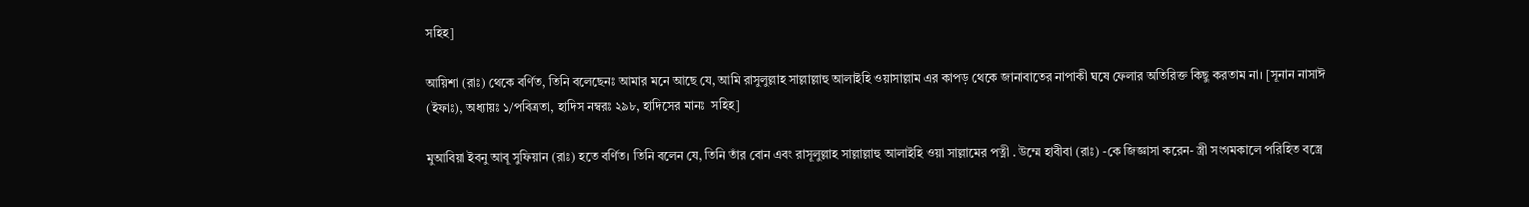সহিহ]

আয়িশা (রাঃ) থেকে বর্ণিত, তিনি বলেছেনঃ আমার মনে আছে যে, আমি রাসুলুল্লাহ সাল্লাল্লাহু আলাইহি ওয়াসাল্লাম এর কাপড় থেকে জানাবাতের নাপাকী ঘষে ফেলার অতিরিক্ত কিছু করতাম না। [সূনান নাসাঈ (ইফাঃ), অধ্যায়ঃ ১/পবিত্রতা, হাদিস নম্বরঃ ২৯৮, হাদিসের মানঃ  সহিহ]

মুআবিয়া ইবনু আবূ সুফিয়ান (রাঃ) হতে বর্ণিত। তিনি বলেন যে, তিনি তাঁর বোন এবং রাসূলুল্লাহ সাল্লাল্লাহু আলাইহি ওয়া সাল্লামের পত্নী . উম্মে হাবীবা (রাঃ) -কে জিজ্ঞাসা করেন- স্ত্রী সংগমকালে পরিহিত বস্ত্রে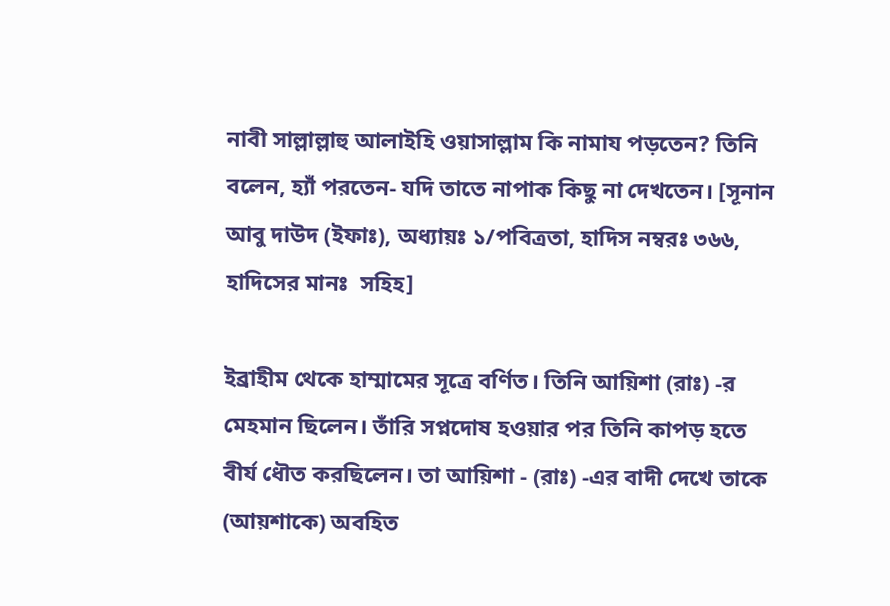নাবী সাল্লাল্লাহু আলাইহি ওয়াসাল্লাম কি নামায পড়তেন? তিনি বলেন, হ্যাঁ পরতেন- যদি তাতে নাপাক কিছু না দেখতেন। [সূনান আবু দাউদ (ইফাঃ), অধ্যায়ঃ ১/পবিত্রতা, হাদিস নম্বরঃ ৩৬৬, হাদিসের মানঃ  সহিহ]

ইব্রাহীম থেকে হাম্মামের সূত্রে বর্ণিত। তিনি আয়িশা (রাঃ) -র মেহমান ছিলেন। তাঁরি সপ্নদোষ হওয়ার পর তিনি কাপড় হতে বীর্য ধৌত করছিলেন। তা আয়িশা - (রাঃ) -এর বাদী দেখে তাকে (আয়শাকে) অবহিত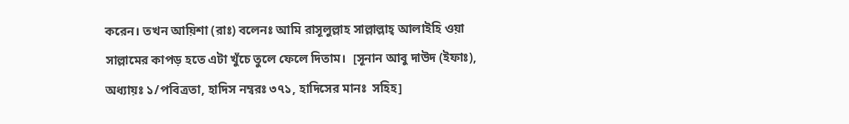করেন। তখন আয়িশা (রাঃ) বলেনঃ আমি রাসূলুল্লাহ সাল্লাল্লাহ্ আলাইহি ওয়া সাল্লামের কাপড় হতে এটা খুঁচে তুলে ফেলে দিতাম।  [সূনান আবু দাউদ (ইফাঃ), অধ্যায়ঃ ১/পবিত্রতা, হাদিস নম্বরঃ ৩৭১, হাদিসের মানঃ  সহিহ]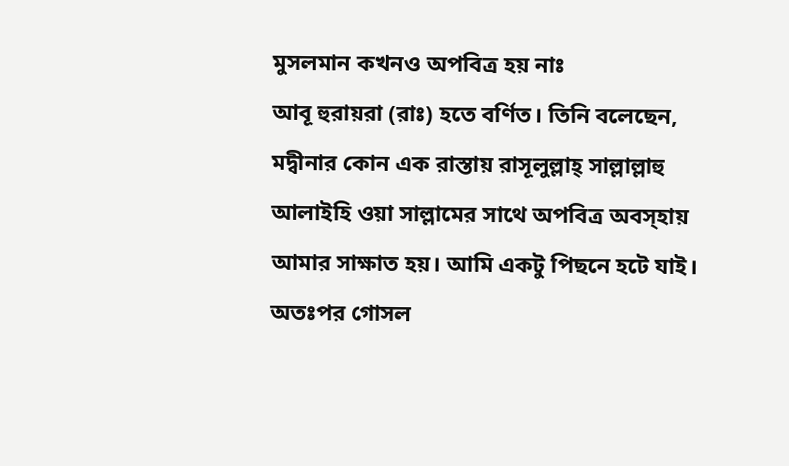মুসলমান কখনও অপবিত্র হয় নাঃ
আবূ হুরায়রা (রাঃ) হতে বর্ণিত। তিনি বলেছেন, মদ্বীনার কোন এক রাস্তায় রাসূলুল্লাহ্ সাল্লাল্লাহু আলাইহি ওয়া সাল্লামের সাথে অপবিত্র অবস্হায় আমার সাক্ষাত হয়। আমি একটু পিছনে হটে যাই। অতঃপর গোসল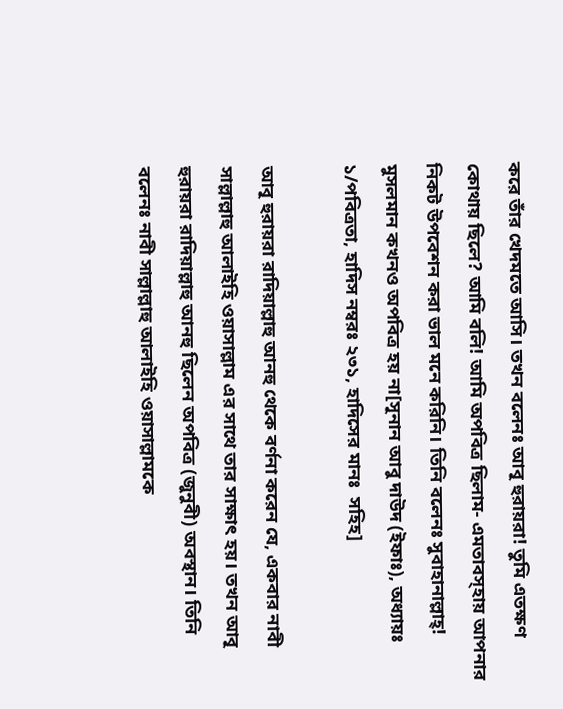করে তাঁর খেদমতে আসি। তখন বলেনঃ আবূ হুরায়রা! তুমি এতক্ষণ কোথায় ছিলে? আমি বলি! আমি অপবিত্র ছিলাম- এমতাবস্হায় আপনার নিকট উপবেশন করা ভাল মনে করিনি। তিনি বলেনঃ সুবাহানাল্লাহ্! মুসলমান কখনও অপবিত্র হয় না[সূনান আবু দাউদ (ইফাঃ), অধ্যায়ঃ ১/পবিত্রতা, হাদিস নম্বরঃ ২৩১, হাদিসের মানঃ  সহিহ]

আবূ হুরায়রা রাদিয়াল্লাহু আনহু থেকে বর্ণনা করেন যে, একবার নাবী সাল্লাল্লাহু আলাইহি ওয়াসাল্লাম এর সাথে তার সাক্ষাৎ হয়। তখন আবূ হুরায়রা রাদিয়াল্লাহু আনহু ছিলেন অপবিত্র (জুনুবী) অবস্থান। তিনি বলেনঃ নাবী সাল্লাল্লাহু আলাইহি ওয়াসাল্লামকে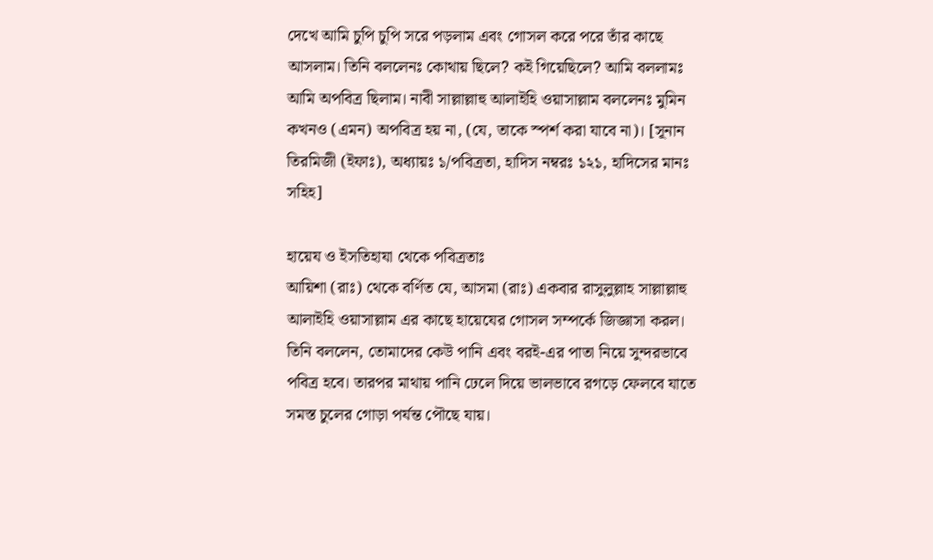দেখে আমি চুপি চুপি সরে পড়লাম এবং গোসল করে পরে তাঁর কাছে আসলাম। তিনি বললেনঃ কোথায় ছিলে? কই গিয়েছিলে? আমি বললামঃ আমি অপবিত্র ছিলাম। নাবী সাল্লাল্লাহু আলাইহি ওয়াসাল্লাম বললেনঃ মুমিন কখনও (এমন) অপবিত্র হয় না, (যে, তাকে স্পর্শ করা যাবে না)। [সূনান তিরমিজী (ইফাঃ), অধ্যায়ঃ ১/পবিত্রতা, হাদিস নম্বরঃ ১২১, হাদিসের মানঃ  সহিহ]

হায়েয ও ইসতিহাযা থেকে পবিত্রতাঃ
আয়িশা (রাঃ) থেকে বর্ণিত যে, আসমা (রাঃ) একবার রাসুলুল্লাহ সাল্লাল্লাহু আলাইহি ওয়াসাল্লাম এর কাছে হায়েযের গোসল সম্পর্কে জিজ্ঞাসা করল। তিনি বললেন, তোমাদের কেউ পানি এবং বরই-এর পাতা নিয়ে সুন্দরভাবে পবিত্র হবে। তারপর মাথায় পানি ঢেলে দিয়ে ভালভাবে রগড়ে ফেলবে যাতে সমস্ত চুলের গোড়া পর্যন্ত পৌছে যায়।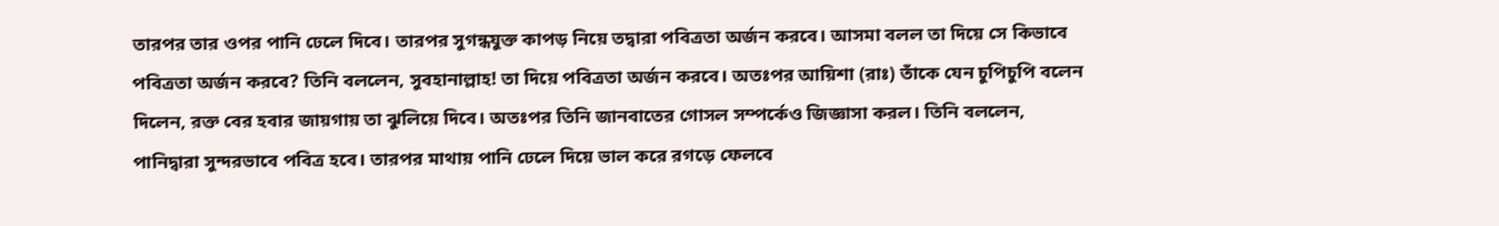তারপর তার ওপর পানি ঢেলে দিবে। তারপর সুগন্ধযুক্ত কাপড় নিয়ে তদ্বারা পবিত্রতা অর্জন করবে। আসমা বলল তা দিয়ে সে কিভাবে পবিত্রতা অর্জন করবে? তিনি বললেন, সুবহানাল্লাহ! তা দিয়ে পবিত্রতা অর্জন করবে। অতঃপর আয়িশা (রাঃ) তাঁকে যেন চুপিচুপি বলেন দিলেন, রক্ত বের হবার জায়গায় তা ঝুলিয়ে দিবে। অতঃপর তিনি জানবাতের গোসল সম্পর্কেও জিজ্ঞাসা করল। তিনি বললেন, পানিদ্বারা সুন্দরভাবে পবিত্র হবে। তারপর মাথায় পানি ঢেলে দিয়ে ভাল করে রগড়ে ফেলবে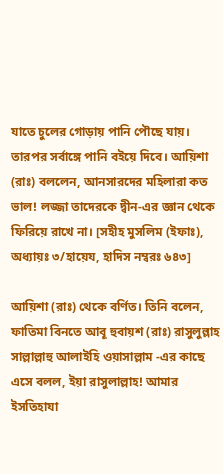যাতে চুলের গোড়ায় পানি পৌছে যায়। তারপর সর্বাঙ্গে পানি বইয়ে দিবে। আয়িশা (রাঃ) বললেন, আনসারদের মহিলারা কত ভাল! লজ্জা তাদেরকে দ্বীন-এর জ্ঞান থেকে ফিরিয়ে রাখে না। [সহীহ মুসলিম (ইফাঃ), অধ্যায়ঃ ৩/হায়েয, হাদিস নম্বরঃ ৬৪৩]

আয়িশা (রাঃ) থেকে বর্ণিত। তিনি বলেন, ফাতিমা বিনতে আবূ হুবায়শ (রাঃ) রাসুলুল্লাহ সাল্লাল্লাহু আলাইহি ওয়াসাল্লাম -এর কাছে এসে বলল, ইয়া রাসুলাল্লাহ! আমার ইসতিহাযা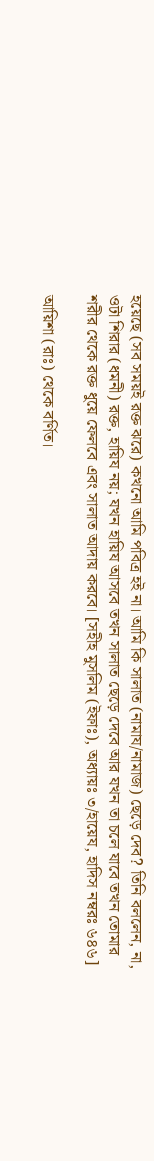হয়েছে (সব সময়ই রক্ত ঝরে) কখনো আমি পবিত্র হই না। আমি কি সালাত (নামায/নামাজ) ছেড়ে দেব? তিনি বললেন, না, ওটা শিরার (ধমনী) রক্ত, হায়িয নয়; যখন হায়িয আসবে তখন সালাত ছেড়ে দেবে আর যখন তা চলে যাবে তখন তোমার শরীর থেকে রক্ত ধুয়ে ফেলবে এবং সালাত আদায় করবে। [সহীহ মুসলিম (ইফাঃ), অধ্যায়ঃ ৩/হায়েয, হাদিস নম্বরঃ ৬৪৬]

আয়িশা (রাঃ) থেকে বর্ণিত।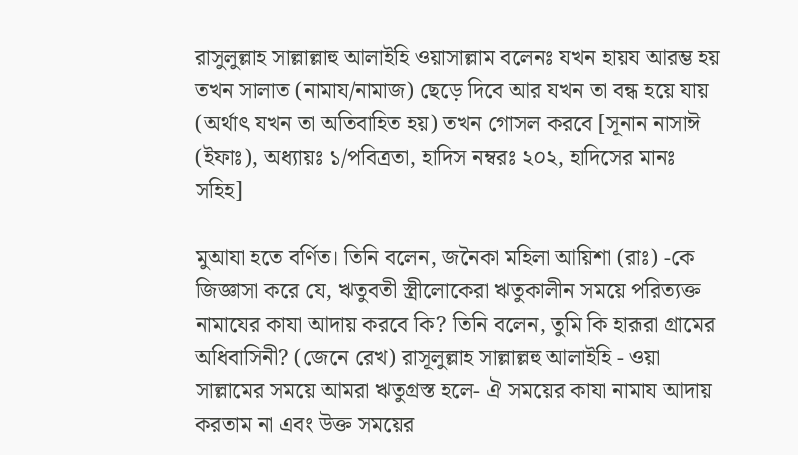রাসুলুল্লাহ সাল্লাল্লাহু আলাইহি ওয়াসাল্লাম বলেনঃ যখন হায়য আরম্ভ হয় তখন সালাত (নামায/নামাজ) ছেড়ে দিবে আর যখন তা বন্ধ হয়ে যায় (অর্থাৎ যখন তা অতিবাহিত হয়) তখন গোসল করবে [সূনান নাসাঈ (ইফাঃ), অধ্যায়ঃ ১/পবিত্রতা, হাদিস নম্বরঃ ২০২, হাদিসের মানঃ  সহিহ]

মুআযা হতে বর্ণিত। তিনি বলেন, জনৈকা মহিলা আয়িশা (রাঃ) -কে জিজ্ঞাসা করে যে, ঋতুবতী স্ত্রীলোকেরা ঋতুকালীন সময়ে পরিত্যক্ত নামাযের কাযা আদায় করবে কি? তিনি বলেন, তুমি কি হারূরা গ্রামের অধিবাসিনী? (জেনে রেখ) রাসূলুল্লাহ সাল্লাল্লহু আলাইহি - ওয়া সাল্লামের সময়ে আমরা ঋতুগ্রস্ত হলে- ঐ সময়ের কাযা নামায আদায় করতাম না এবং উক্ত সময়ের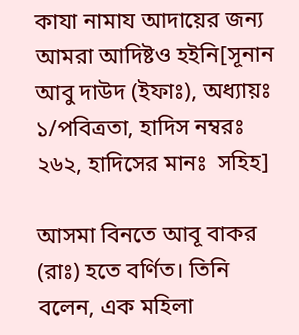কাযা নামায আদায়ের জন্য আমরা আদিষ্টও হইনি[সূনান আবু দাউদ (ইফাঃ), অধ্যায়ঃ ১/পবিত্রতা, হাদিস নম্বরঃ ২৬২, হাদিসের মানঃ  সহিহ]

আসমা বিনতে আবূ বাকর (রাঃ) হতে বর্ণিত। তিনি বলেন, এক মহিলা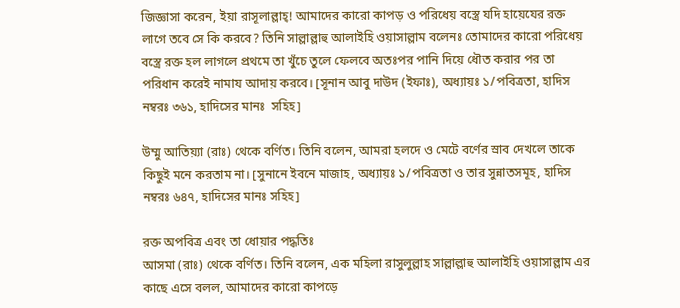জিজ্ঞাসা করেন, ইয়া রাসূলাল্লাহ্! আমাদের কারো কাপড় ও পরিধেয় বস্ত্রে যদি হায়েযের রক্ত লাগে তবে সে কি করবে? তিনি সাল্লাল্লাহু আলাইহি ওয়াসাল্লাম বলেনঃ তোমাদের কারো পরিধেয় বস্ত্রে রক্ত হল লাগলে প্রথমে তা খুঁচে তুলে ফেলবে অতঃপর পানি দিয়ে ধৌত করার পর তা পরিধান করেই নামায আদায় করবে। [সূনান আবু দাউদ (ইফাঃ), অধ্যায়ঃ ১/পবিত্রতা, হাদিস নম্বরঃ ৩৬১, হাদিসের মানঃ  সহিহ]

উম্মু আতিয়্যা (রাঃ) থেকে বর্ণিত। তিনি বলেন, আমরা হলদে ও মেটে বর্ণের স্রাব দেখলে তাকে কিছুই মনে করতাম না। [সুনানে ইবনে মাজাহ, অধ্যায়ঃ ১/পবিত্রতা ও তার সুন্নাতসমূহ, হাদিস নম্বরঃ ৬৪৭, হাদিসের মানঃ সহিহ]

রক্ত অপবিত্র এবং তা ধোয়ার পদ্ধতিঃ
আসমা (রাঃ) থেকে বর্ণিত। তিনি বলেন, এক মহিলা রাসুলুল্লাহ সাল্লাল্লাহু আলাইহি ওয়াসাল্লাম এর কাছে এসে বলল, আমাদের কারো কাপড়ে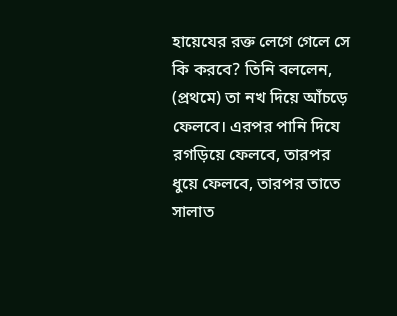হায়েযের রক্ত লেগে গেলে সে কি করবে? তিনি বললেন, (প্রথমে) তা নখ দিয়ে আঁচড়ে ফেলবে। এরপর পানি দিযে রগড়িয়ে ফেলবে, তারপর ধুয়ে ফেলবে, তারপর তাতে সালাত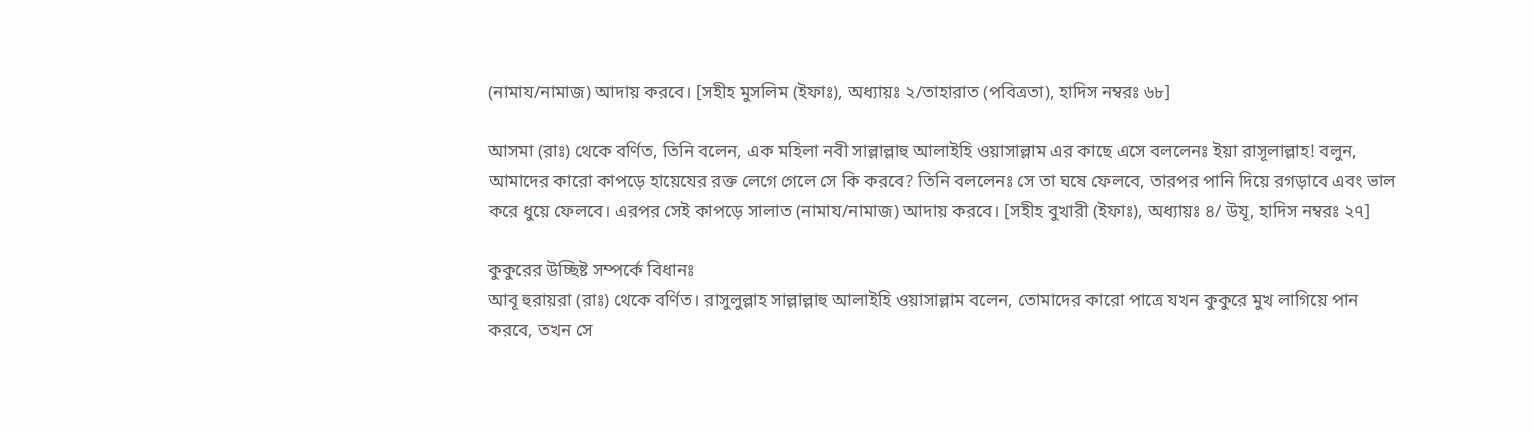(নামায/নামাজ) আদায় করবে। [সহীহ মুসলিম (ইফাঃ), অধ্যায়ঃ ২/তাহারাত (পবিত্রতা), হাদিস নম্বরঃ ৬৮]

আসমা (রাঃ) থেকে বর্ণিত, তিনি বলেন, এক মহিলা নবী সাল্লাল্লাহু আলাইহি ওয়াসাল্লাম এর কাছে এসে বললেনঃ ইয়া রাসূলাল্লাহ! বলুন, আমাদের কারো কাপড়ে হায়েযের রক্ত লেগে গেলে সে কি করবে? তিনি বললেনঃ সে তা ঘষে ফেলবে, তারপর পানি দিয়ে রগড়াবে এবং ভাল করে ধুয়ে ফেলবে। এরপর সেই কাপড়ে সালাত (নামায/নামাজ) আদায় করবে। [সহীহ বুখারী (ইফাঃ), অধ্যায়ঃ ৪/ উযূ, হাদিস নম্বরঃ ২৭]

কুকুরের উচ্ছিষ্ট সম্পর্কে বিধানঃ
আবূ হুরায়রা (রাঃ) থেকে বর্ণিত। রাসুলুল্লাহ সাল্লাল্লাহু আলাইহি ওয়াসাল্লাম বলেন, তোমাদের কারো পাত্রে যখন কুকুরে মুখ লাগিয়ে পান করবে, তখন সে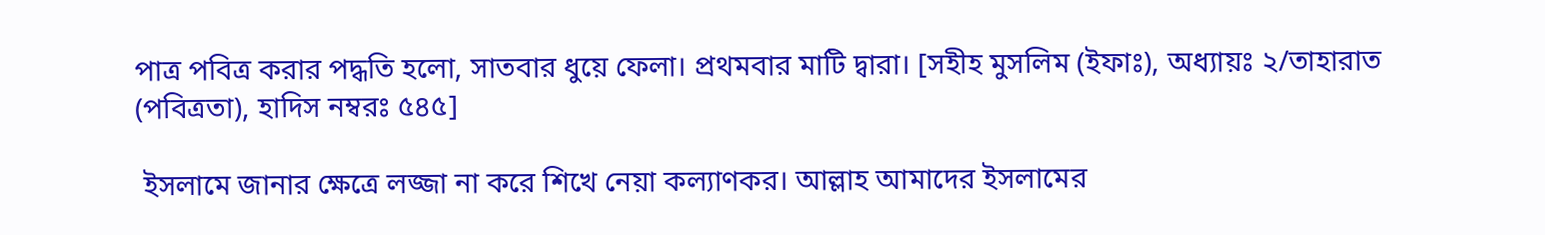পাত্র পবিত্র করার পদ্ধতি হলো, সাতবার ধুয়ে ফেলা। প্রথমবার মাটি দ্বারা। [সহীহ মুসলিম (ইফাঃ), অধ্যায়ঃ ২/তাহারাত (পবিত্রতা), হাদিস নম্বরঃ ৫৪৫]

 ইসলামে জানার ক্ষেত্রে লজ্জা না করে শিখে নেয়া কল্যাণকর। আল্লাহ আমাদের ইসলামের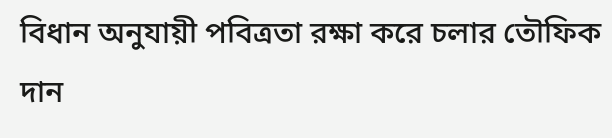বিধান অনুযায়ী পবিত্রতা রক্ষা করে চলার তৌফিক দান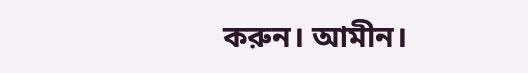করুন। আমীন।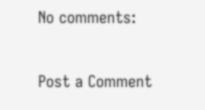No comments:

Post a Comment